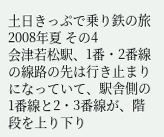土日きっぷで乗り鉄の旅 2008年夏 その4
会津若松駅、1番・2番線の線路の先は行き止まりになっていて、駅舎側の1番線と2・3番線が、階段を上り下り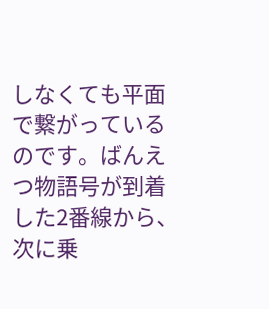しなくても平面で繋がっているのです。ばんえつ物語号が到着した2番線から、次に乗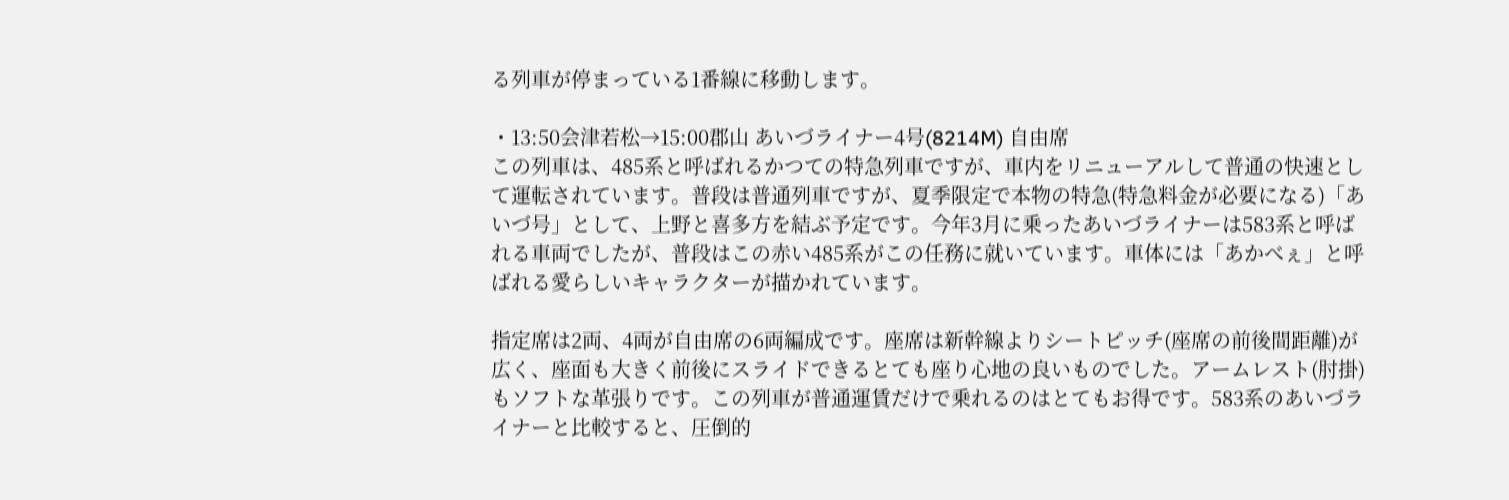る列車が停まっている1番線に移動します。

・13:50会津若松→15:00郡山 あいづライナー4号(8214M) 自由席
この列車は、485系と呼ばれるかつての特急列車ですが、車内をリニューアルして普通の快速として運転されています。普段は普通列車ですが、夏季限定で本物の特急(特急料金が必要になる)「あいづ号」として、上野と喜多方を結ぶ予定です。今年3月に乗ったあいづライナーは583系と呼ばれる車両でしたが、普段はこの赤い485系がこの任務に就いています。車体には「あかべぇ」と呼ばれる愛らしいキャラクターが描かれています。

指定席は2両、4両が自由席の6両編成です。座席は新幹線よりシートピッチ(座席の前後間距離)が広く、座面も大きく前後にスライドできるとても座り心地の良いものでした。アームレスト(肘掛)もソフトな革張りです。この列車が普通運賃だけで乗れるのはとてもお得です。583系のあいづライナーと比較すると、圧倒的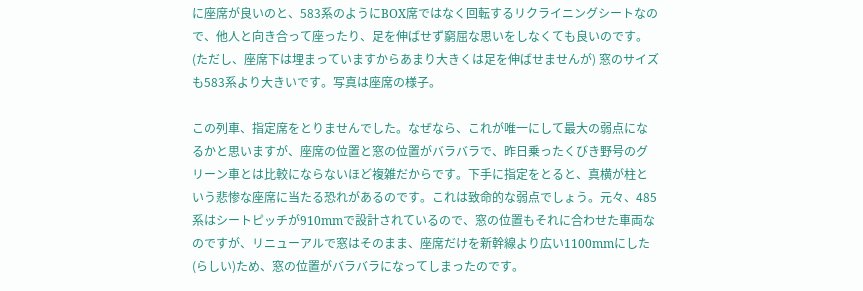に座席が良いのと、583系のようにBOX席ではなく回転するリクライニングシートなので、他人と向き合って座ったり、足を伸ばせず窮屈な思いをしなくても良いのです。(ただし、座席下は埋まっていますからあまり大きくは足を伸ばせませんが) 窓のサイズも583系より大きいです。写真は座席の様子。

この列車、指定席をとりませんでした。なぜなら、これが唯一にして最大の弱点になるかと思いますが、座席の位置と窓の位置がバラバラで、昨日乗ったくびき野号のグリーン車とは比較にならないほど複雑だからです。下手に指定をとると、真横が柱という悲惨な座席に当たる恐れがあるのです。これは致命的な弱点でしょう。元々、485系はシートピッチが910mmで設計されているので、窓の位置もそれに合わせた車両なのですが、リニューアルで窓はそのまま、座席だけを新幹線より広い1100mmにした(らしい)ため、窓の位置がバラバラになってしまったのです。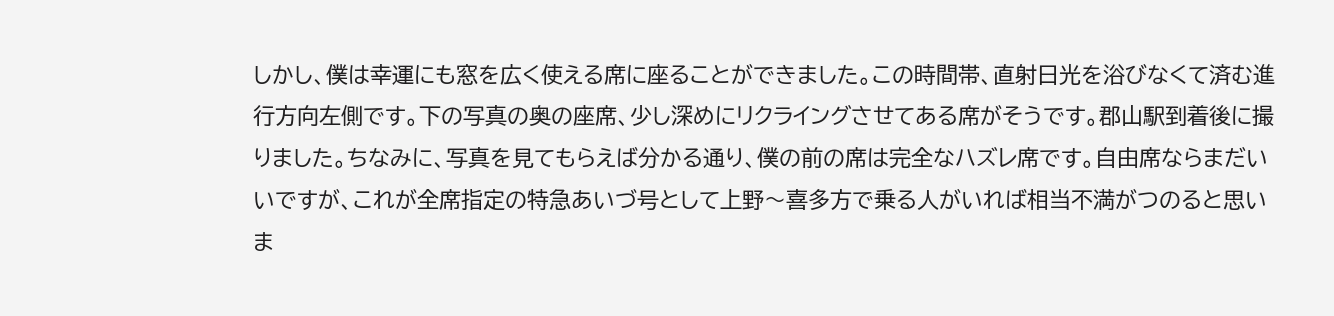しかし、僕は幸運にも窓を広く使える席に座ることができました。この時間帯、直射日光を浴びなくて済む進行方向左側です。下の写真の奥の座席、少し深めにリクライングさせてある席がそうです。郡山駅到着後に撮りました。ちなみに、写真を見てもらえば分かる通り、僕の前の席は完全なハズレ席です。自由席ならまだいいですが、これが全席指定の特急あいづ号として上野〜喜多方で乗る人がいれば相当不満がつのると思いま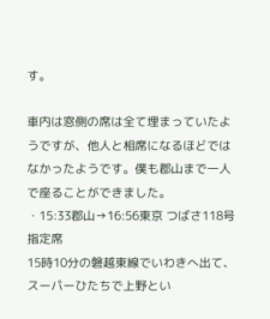す。

車内は窓側の席は全て埋まっていたようですが、他人と相席になるほどではなかったようです。僕も郡山まで一人で座ることができました。
・15:33郡山→16:56東京 つばさ118号 指定席
15時10分の磐越東線でいわきへ出て、スーパーひたちで上野とい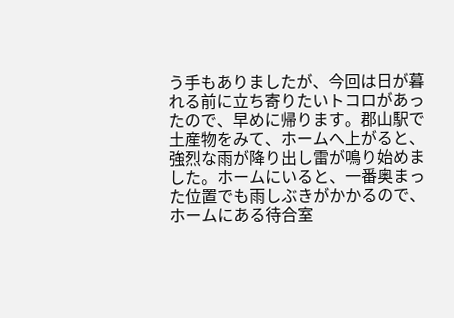う手もありましたが、今回は日が暮れる前に立ち寄りたいトコロがあったので、早めに帰ります。郡山駅で土産物をみて、ホームへ上がると、強烈な雨が降り出し雷が鳴り始めました。ホームにいると、一番奥まった位置でも雨しぶきがかかるので、ホームにある待合室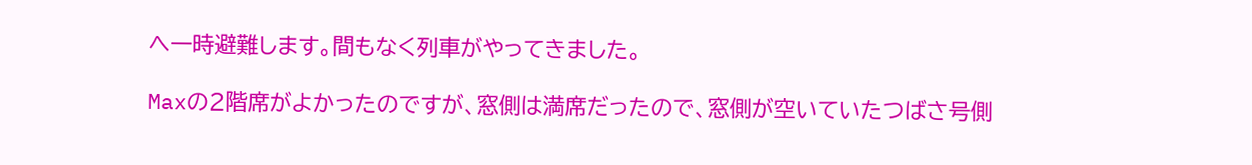へ一時避難します。間もなく列車がやってきました。

Maxの2階席がよかったのですが、窓側は満席だったので、窓側が空いていたつばさ号側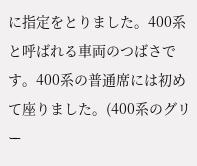に指定をとりました。400系と呼ばれる車両のつばさです。400系の普通席には初めて座りました。(400系のグリー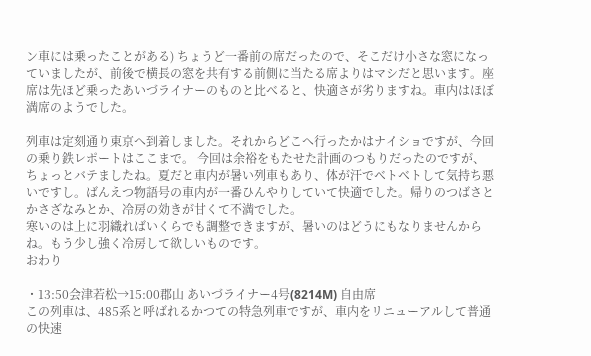ン車には乗ったことがある) ちょうど一番前の席だったので、そこだけ小さな窓になっていましたが、前後で横長の窓を共有する前側に当たる席よりはマシだと思います。座席は先ほど乗ったあいづライナーのものと比べると、快適さが劣りますね。車内はほぼ満席のようでした。

列車は定刻通り東京へ到着しました。それからどこへ行ったかはナイショですが、今回の乗り鉄レポートはここまで。 今回は余裕をもたせた計画のつもりだったのですが、ちょっとバテましたね。夏だと車内が暑い列車もあり、体が汗でベトベトして気持ち悪いですし。ばんえつ物語号の車内が一番ひんやりしていて快適でした。帰りのつばさとかさざなみとか、冷房の効きが甘くて不満でした。
寒いのは上に羽織ればいくらでも調整できますが、暑いのはどうにもなりませんからね。もう少し強く冷房して欲しいものです。
おわり

・13:50会津若松→15:00郡山 あいづライナー4号(8214M) 自由席
この列車は、485系と呼ばれるかつての特急列車ですが、車内をリニューアルして普通の快速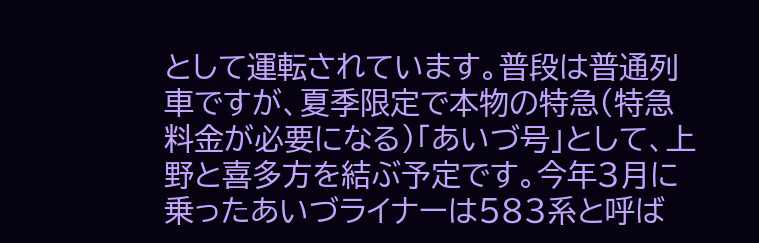として運転されています。普段は普通列車ですが、夏季限定で本物の特急(特急料金が必要になる)「あいづ号」として、上野と喜多方を結ぶ予定です。今年3月に乗ったあいづライナーは583系と呼ば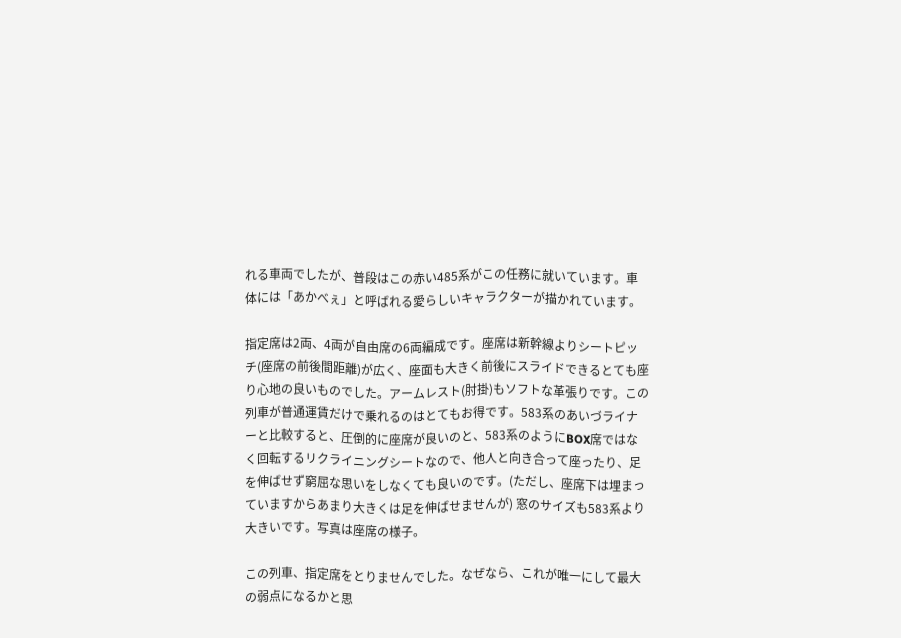れる車両でしたが、普段はこの赤い485系がこの任務に就いています。車体には「あかべぇ」と呼ばれる愛らしいキャラクターが描かれています。

指定席は2両、4両が自由席の6両編成です。座席は新幹線よりシートピッチ(座席の前後間距離)が広く、座面も大きく前後にスライドできるとても座り心地の良いものでした。アームレスト(肘掛)もソフトな革張りです。この列車が普通運賃だけで乗れるのはとてもお得です。583系のあいづライナーと比較すると、圧倒的に座席が良いのと、583系のようにBOX席ではなく回転するリクライニングシートなので、他人と向き合って座ったり、足を伸ばせず窮屈な思いをしなくても良いのです。(ただし、座席下は埋まっていますからあまり大きくは足を伸ばせませんが) 窓のサイズも583系より大きいです。写真は座席の様子。

この列車、指定席をとりませんでした。なぜなら、これが唯一にして最大の弱点になるかと思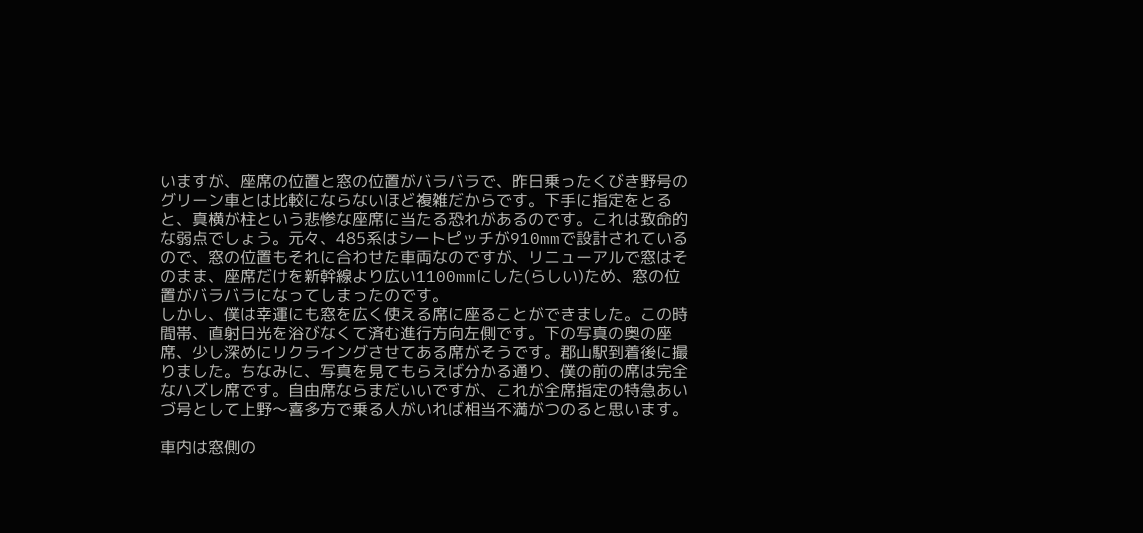いますが、座席の位置と窓の位置がバラバラで、昨日乗ったくびき野号のグリーン車とは比較にならないほど複雑だからです。下手に指定をとると、真横が柱という悲惨な座席に当たる恐れがあるのです。これは致命的な弱点でしょう。元々、485系はシートピッチが910mmで設計されているので、窓の位置もそれに合わせた車両なのですが、リニューアルで窓はそのまま、座席だけを新幹線より広い1100mmにした(らしい)ため、窓の位置がバラバラになってしまったのです。
しかし、僕は幸運にも窓を広く使える席に座ることができました。この時間帯、直射日光を浴びなくて済む進行方向左側です。下の写真の奥の座席、少し深めにリクライングさせてある席がそうです。郡山駅到着後に撮りました。ちなみに、写真を見てもらえば分かる通り、僕の前の席は完全なハズレ席です。自由席ならまだいいですが、これが全席指定の特急あいづ号として上野〜喜多方で乗る人がいれば相当不満がつのると思います。

車内は窓側の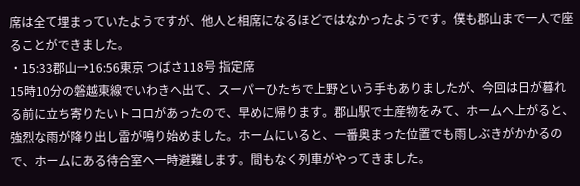席は全て埋まっていたようですが、他人と相席になるほどではなかったようです。僕も郡山まで一人で座ることができました。
・15:33郡山→16:56東京 つばさ118号 指定席
15時10分の磐越東線でいわきへ出て、スーパーひたちで上野という手もありましたが、今回は日が暮れる前に立ち寄りたいトコロがあったので、早めに帰ります。郡山駅で土産物をみて、ホームへ上がると、強烈な雨が降り出し雷が鳴り始めました。ホームにいると、一番奥まった位置でも雨しぶきがかかるので、ホームにある待合室へ一時避難します。間もなく列車がやってきました。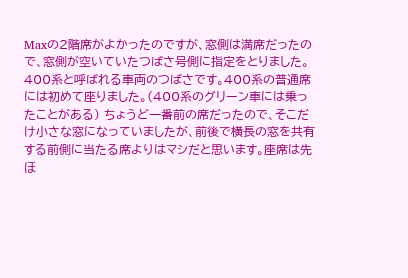Maxの2階席がよかったのですが、窓側は満席だったので、窓側が空いていたつばさ号側に指定をとりました。400系と呼ばれる車両のつばさです。400系の普通席には初めて座りました。(400系のグリーン車には乗ったことがある) ちょうど一番前の席だったので、そこだけ小さな窓になっていましたが、前後で横長の窓を共有する前側に当たる席よりはマシだと思います。座席は先ほ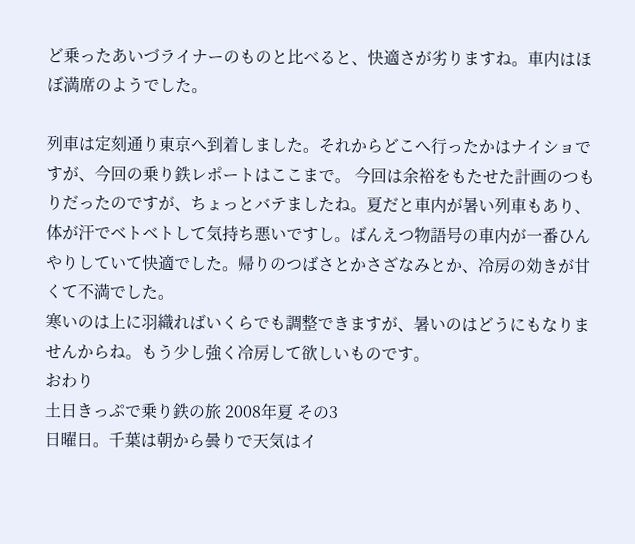ど乗ったあいづライナーのものと比べると、快適さが劣りますね。車内はほぼ満席のようでした。

列車は定刻通り東京へ到着しました。それからどこへ行ったかはナイショですが、今回の乗り鉄レポートはここまで。 今回は余裕をもたせた計画のつもりだったのですが、ちょっとバテましたね。夏だと車内が暑い列車もあり、体が汗でベトベトして気持ち悪いですし。ばんえつ物語号の車内が一番ひんやりしていて快適でした。帰りのつばさとかさざなみとか、冷房の効きが甘くて不満でした。
寒いのは上に羽織ればいくらでも調整できますが、暑いのはどうにもなりませんからね。もう少し強く冷房して欲しいものです。
おわり
土日きっぷで乗り鉄の旅 2008年夏 その3
日曜日。千葉は朝から曇りで天気はイ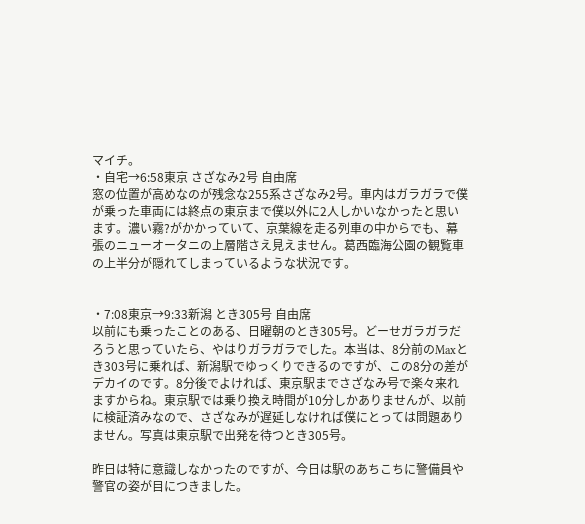マイチ。
・自宅→6:58東京 さざなみ2号 自由席
窓の位置が高めなのが残念な255系さざなみ2号。車内はガラガラで僕が乗った車両には終点の東京まで僕以外に2人しかいなかったと思います。濃い霧?がかかっていて、京葉線を走る列車の中からでも、幕張のニューオータニの上層階さえ見えません。葛西臨海公園の観覧車の上半分が隠れてしまっているような状況です。


・7:08東京→9:33新潟 とき305号 自由席
以前にも乗ったことのある、日曜朝のとき305号。どーせガラガラだろうと思っていたら、やはりガラガラでした。本当は、8分前のMaxとき303号に乗れば、新潟駅でゆっくりできるのですが、この8分の差がデカイのです。8分後でよければ、東京駅までさざなみ号で楽々来れますからね。東京駅では乗り換え時間が10分しかありませんが、以前に検証済みなので、さざなみが遅延しなければ僕にとっては問題ありません。写真は東京駅で出発を待つとき305号。

昨日は特に意識しなかったのですが、今日は駅のあちこちに警備員や警官の姿が目につきました。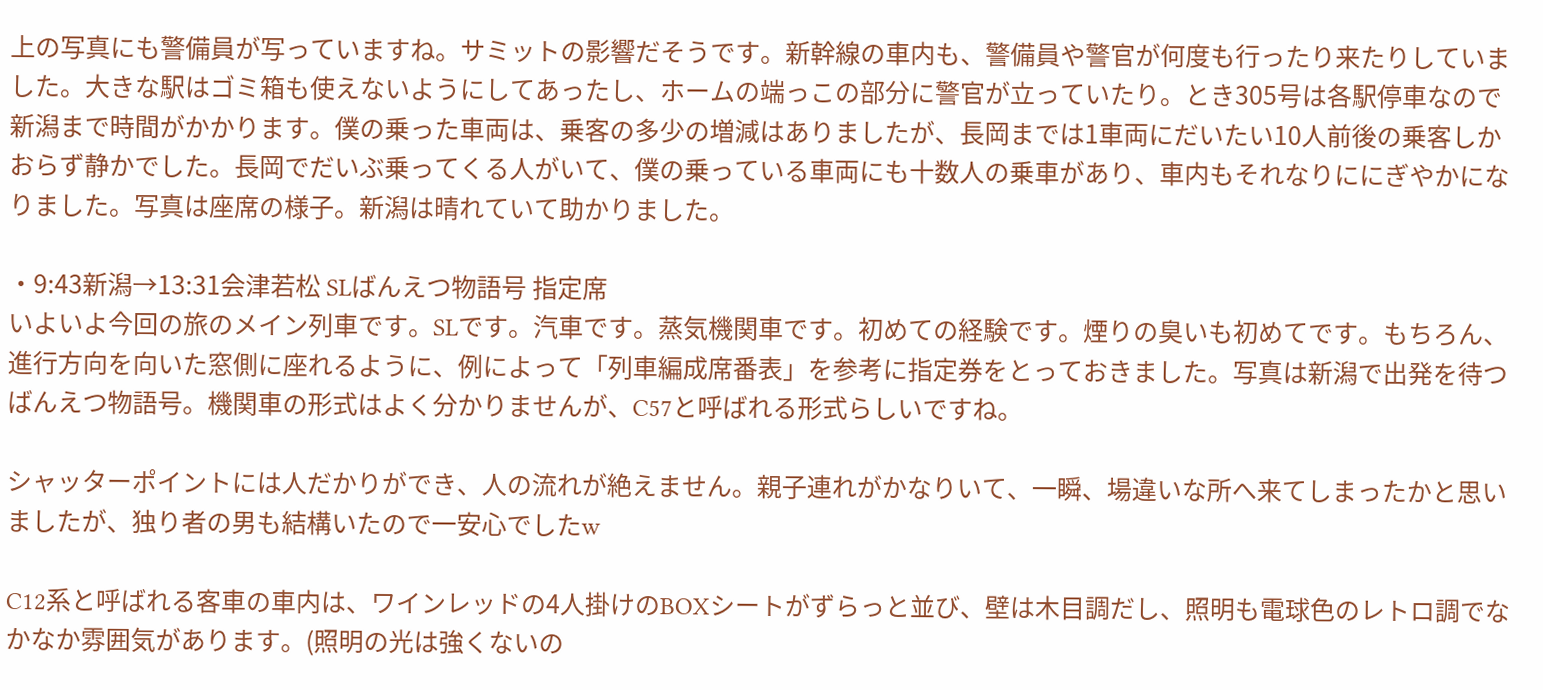上の写真にも警備員が写っていますね。サミットの影響だそうです。新幹線の車内も、警備員や警官が何度も行ったり来たりしていました。大きな駅はゴミ箱も使えないようにしてあったし、ホームの端っこの部分に警官が立っていたり。とき305号は各駅停車なので新潟まで時間がかかります。僕の乗った車両は、乗客の多少の増減はありましたが、長岡までは1車両にだいたい10人前後の乗客しかおらず静かでした。長岡でだいぶ乗ってくる人がいて、僕の乗っている車両にも十数人の乗車があり、車内もそれなりににぎやかになりました。写真は座席の様子。新潟は晴れていて助かりました。

・9:43新潟→13:31会津若松 SLばんえつ物語号 指定席
いよいよ今回の旅のメイン列車です。SLです。汽車です。蒸気機関車です。初めての経験です。煙りの臭いも初めてです。もちろん、進行方向を向いた窓側に座れるように、例によって「列車編成席番表」を参考に指定券をとっておきました。写真は新潟で出発を待つばんえつ物語号。機関車の形式はよく分かりませんが、C57と呼ばれる形式らしいですね。

シャッターポイントには人だかりができ、人の流れが絶えません。親子連れがかなりいて、一瞬、場違いな所へ来てしまったかと思いましたが、独り者の男も結構いたので一安心でしたw

C12系と呼ばれる客車の車内は、ワインレッドの4人掛けのBOXシートがずらっと並び、壁は木目調だし、照明も電球色のレトロ調でなかなか雰囲気があります。(照明の光は強くないの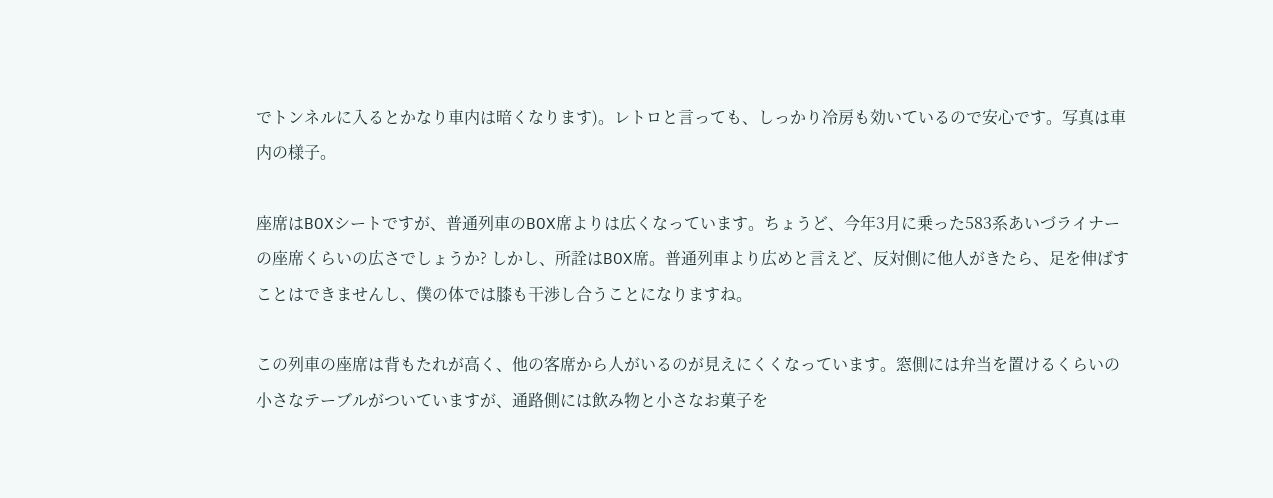でトンネルに入るとかなり車内は暗くなります)。レトロと言っても、しっかり冷房も効いているので安心です。写真は車内の様子。

座席はBOXシートですが、普通列車のBOX席よりは広くなっています。ちょうど、今年3月に乗った583系あいづライナーの座席くらいの広さでしょうか? しかし、所詮はBOX席。普通列車より広めと言えど、反対側に他人がきたら、足を伸ばすことはできませんし、僕の体では膝も干渉し合うことになりますね。

この列車の座席は背もたれが高く、他の客席から人がいるのが見えにくくなっています。窓側には弁当を置けるくらいの小さなテーブルがついていますが、通路側には飲み物と小さなお菓子を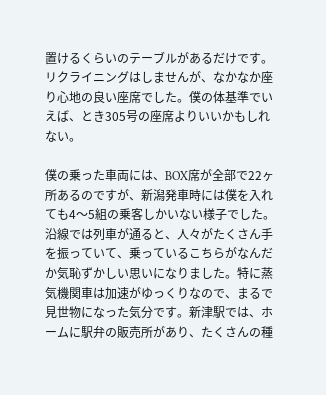置けるくらいのテーブルがあるだけです。リクライニングはしませんが、なかなか座り心地の良い座席でした。僕の体基準でいえば、とき305号の座席よりいいかもしれない。

僕の乗った車両には、BOX席が全部で22ヶ所あるのですが、新潟発車時には僕を入れても4〜5組の乗客しかいない様子でした。沿線では列車が通ると、人々がたくさん手を振っていて、乗っているこちらがなんだか気恥ずかしい思いになりました。特に蒸気機関車は加速がゆっくりなので、まるで見世物になった気分です。新津駅では、ホームに駅弁の販売所があり、たくさんの種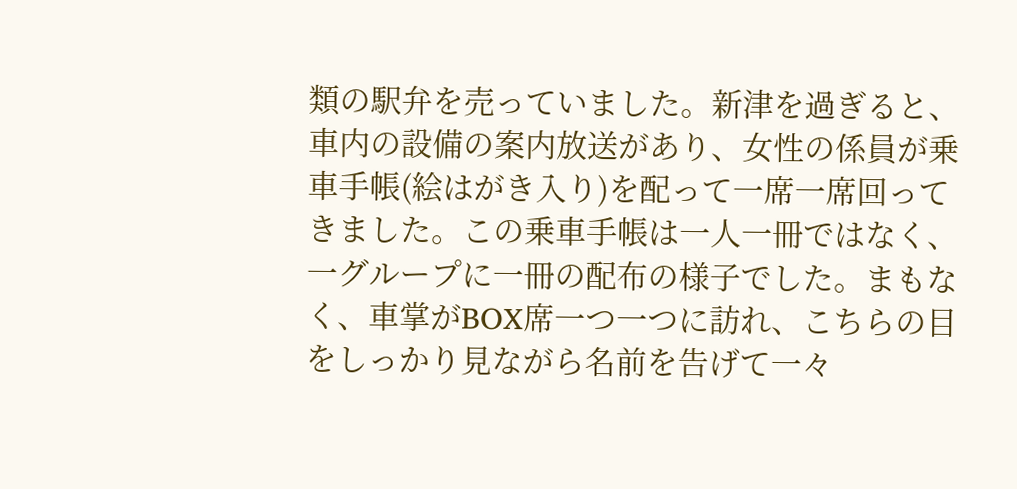類の駅弁を売っていました。新津を過ぎると、車内の設備の案内放送があり、女性の係員が乗車手帳(絵はがき入り)を配って一席一席回ってきました。この乗車手帳は一人一冊ではなく、一グループに一冊の配布の様子でした。まもなく、車掌がBOX席一つ一つに訪れ、こちらの目をしっかり見ながら名前を告げて一々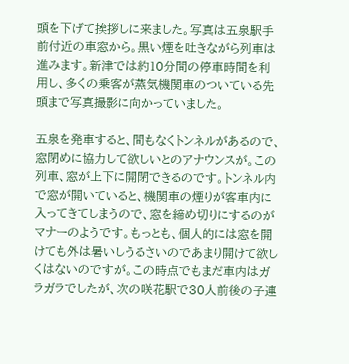頭を下げて挨拶しに来ました。写真は五泉駅手前付近の車窓から。黒い煙を吐きながら列車は進みます。新津では約10分間の停車時間を利用し、多くの乗客が蒸気機関車のついている先頭まで写真撮影に向かっていました。

五泉を発車すると、間もなくトンネルがあるので、窓閉めに協力して欲しいとのアナウンスが。この列車、窓が上下に開閉できるのです。トンネル内で窓が開いていると、機関車の煙りが客車内に入ってきてしまうので、窓を締め切りにするのがマナーのようです。もっとも、個人的には窓を開けても外は暑いしうるさいのであまり開けて欲しくはないのですが。この時点でもまだ車内はガラガラでしたが、次の咲花駅で30人前後の子連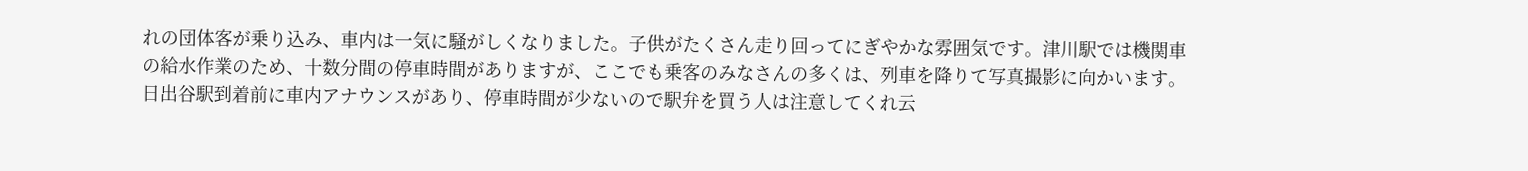れの団体客が乗り込み、車内は一気に騒がしくなりました。子供がたくさん走り回ってにぎやかな雰囲気です。津川駅では機関車の給水作業のため、十数分間の停車時間がありますが、ここでも乗客のみなさんの多くは、列車を降りて写真撮影に向かいます。
日出谷駅到着前に車内アナウンスがあり、停車時間が少ないので駅弁を買う人は注意してくれ云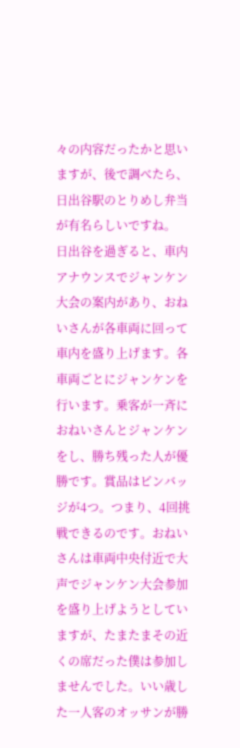々の内容だったかと思いますが、後で調べたら、日出谷駅のとりめし弁当が有名らしいですね。
日出谷を過ぎると、車内アナウンスでジャンケン大会の案内があり、おねいさんが各車両に回って車内を盛り上げます。各車両ごとにジャンケンを行います。乗客が一斉におねいさんとジャンケンをし、勝ち残った人が優勝です。賞品はピンバッジが4つ。つまり、4回挑戦できるのです。おねいさんは車両中央付近で大声でジャンケン大会参加を盛り上げようとしていますが、たまたまその近くの席だった僕は参加しませんでした。いい歳した一人客のオッサンが勝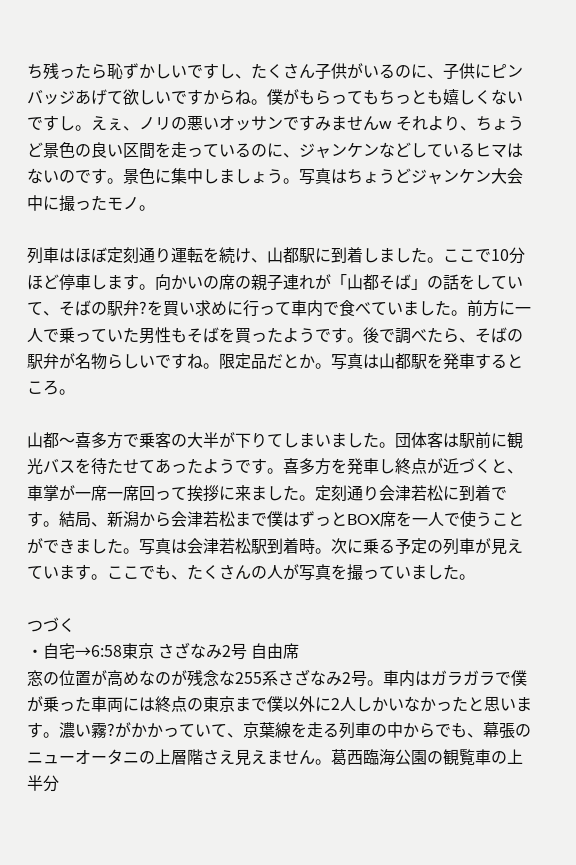ち残ったら恥ずかしいですし、たくさん子供がいるのに、子供にピンバッジあげて欲しいですからね。僕がもらってもちっとも嬉しくないですし。えぇ、ノリの悪いオッサンですみませんw それより、ちょうど景色の良い区間を走っているのに、ジャンケンなどしているヒマはないのです。景色に集中しましょう。写真はちょうどジャンケン大会中に撮ったモノ。

列車はほぼ定刻通り運転を続け、山都駅に到着しました。ここで10分ほど停車します。向かいの席の親子連れが「山都そば」の話をしていて、そばの駅弁?を買い求めに行って車内で食べていました。前方に一人で乗っていた男性もそばを買ったようです。後で調べたら、そばの駅弁が名物らしいですね。限定品だとか。写真は山都駅を発車するところ。

山都〜喜多方で乗客の大半が下りてしまいました。団体客は駅前に観光バスを待たせてあったようです。喜多方を発車し終点が近づくと、車掌が一席一席回って挨拶に来ました。定刻通り会津若松に到着です。結局、新潟から会津若松まで僕はずっとBOX席を一人で使うことができました。写真は会津若松駅到着時。次に乗る予定の列車が見えています。ここでも、たくさんの人が写真を撮っていました。

つづく
・自宅→6:58東京 さざなみ2号 自由席
窓の位置が高めなのが残念な255系さざなみ2号。車内はガラガラで僕が乗った車両には終点の東京まで僕以外に2人しかいなかったと思います。濃い霧?がかかっていて、京葉線を走る列車の中からでも、幕張のニューオータニの上層階さえ見えません。葛西臨海公園の観覧車の上半分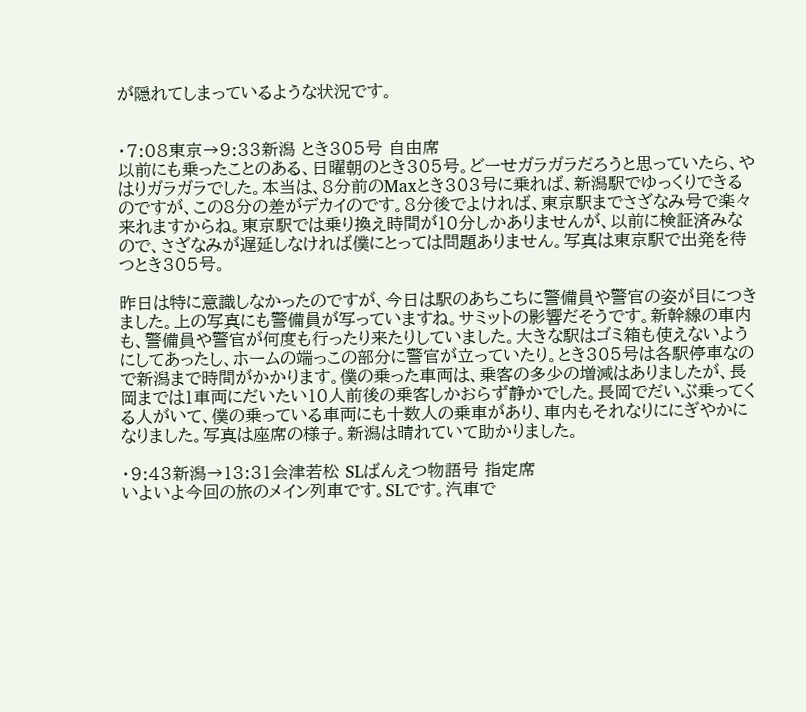が隠れてしまっているような状況です。


・7:08東京→9:33新潟 とき305号 自由席
以前にも乗ったことのある、日曜朝のとき305号。どーせガラガラだろうと思っていたら、やはりガラガラでした。本当は、8分前のMaxとき303号に乗れば、新潟駅でゆっくりできるのですが、この8分の差がデカイのです。8分後でよければ、東京駅までさざなみ号で楽々来れますからね。東京駅では乗り換え時間が10分しかありませんが、以前に検証済みなので、さざなみが遅延しなければ僕にとっては問題ありません。写真は東京駅で出発を待つとき305号。

昨日は特に意識しなかったのですが、今日は駅のあちこちに警備員や警官の姿が目につきました。上の写真にも警備員が写っていますね。サミットの影響だそうです。新幹線の車内も、警備員や警官が何度も行ったり来たりしていました。大きな駅はゴミ箱も使えないようにしてあったし、ホームの端っこの部分に警官が立っていたり。とき305号は各駅停車なので新潟まで時間がかかります。僕の乗った車両は、乗客の多少の増減はありましたが、長岡までは1車両にだいたい10人前後の乗客しかおらず静かでした。長岡でだいぶ乗ってくる人がいて、僕の乗っている車両にも十数人の乗車があり、車内もそれなりににぎやかになりました。写真は座席の様子。新潟は晴れていて助かりました。

・9:43新潟→13:31会津若松 SLばんえつ物語号 指定席
いよいよ今回の旅のメイン列車です。SLです。汽車で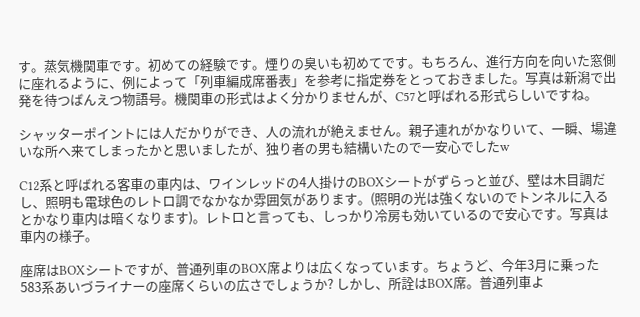す。蒸気機関車です。初めての経験です。煙りの臭いも初めてです。もちろん、進行方向を向いた窓側に座れるように、例によって「列車編成席番表」を参考に指定券をとっておきました。写真は新潟で出発を待つばんえつ物語号。機関車の形式はよく分かりませんが、C57と呼ばれる形式らしいですね。

シャッターポイントには人だかりができ、人の流れが絶えません。親子連れがかなりいて、一瞬、場違いな所へ来てしまったかと思いましたが、独り者の男も結構いたので一安心でしたw

C12系と呼ばれる客車の車内は、ワインレッドの4人掛けのBOXシートがずらっと並び、壁は木目調だし、照明も電球色のレトロ調でなかなか雰囲気があります。(照明の光は強くないのでトンネルに入るとかなり車内は暗くなります)。レトロと言っても、しっかり冷房も効いているので安心です。写真は車内の様子。

座席はBOXシートですが、普通列車のBOX席よりは広くなっています。ちょうど、今年3月に乗った583系あいづライナーの座席くらいの広さでしょうか? しかし、所詮はBOX席。普通列車よ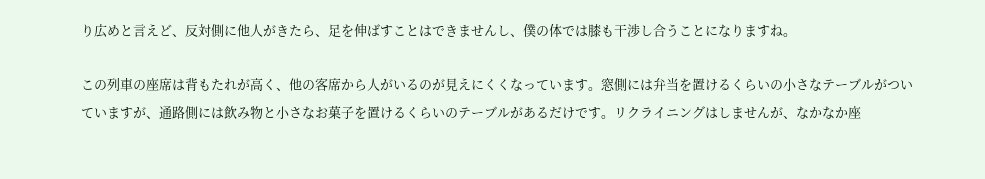り広めと言えど、反対側に他人がきたら、足を伸ばすことはできませんし、僕の体では膝も干渉し合うことになりますね。

この列車の座席は背もたれが高く、他の客席から人がいるのが見えにくくなっています。窓側には弁当を置けるくらいの小さなテーブルがついていますが、通路側には飲み物と小さなお菓子を置けるくらいのテーブルがあるだけです。リクライニングはしませんが、なかなか座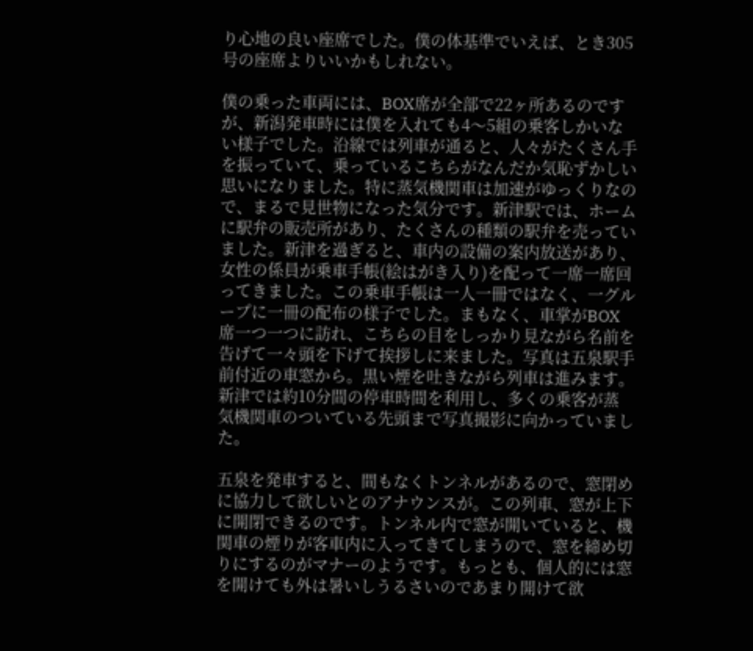り心地の良い座席でした。僕の体基準でいえば、とき305号の座席よりいいかもしれない。

僕の乗った車両には、BOX席が全部で22ヶ所あるのですが、新潟発車時には僕を入れても4〜5組の乗客しかいない様子でした。沿線では列車が通ると、人々がたくさん手を振っていて、乗っているこちらがなんだか気恥ずかしい思いになりました。特に蒸気機関車は加速がゆっくりなので、まるで見世物になった気分です。新津駅では、ホームに駅弁の販売所があり、たくさんの種類の駅弁を売っていました。新津を過ぎると、車内の設備の案内放送があり、女性の係員が乗車手帳(絵はがき入り)を配って一席一席回ってきました。この乗車手帳は一人一冊ではなく、一グループに一冊の配布の様子でした。まもなく、車掌がBOX席一つ一つに訪れ、こちらの目をしっかり見ながら名前を告げて一々頭を下げて挨拶しに来ました。写真は五泉駅手前付近の車窓から。黒い煙を吐きながら列車は進みます。新津では約10分間の停車時間を利用し、多くの乗客が蒸気機関車のついている先頭まで写真撮影に向かっていました。

五泉を発車すると、間もなくトンネルがあるので、窓閉めに協力して欲しいとのアナウンスが。この列車、窓が上下に開閉できるのです。トンネル内で窓が開いていると、機関車の煙りが客車内に入ってきてしまうので、窓を締め切りにするのがマナーのようです。もっとも、個人的には窓を開けても外は暑いしうるさいのであまり開けて欲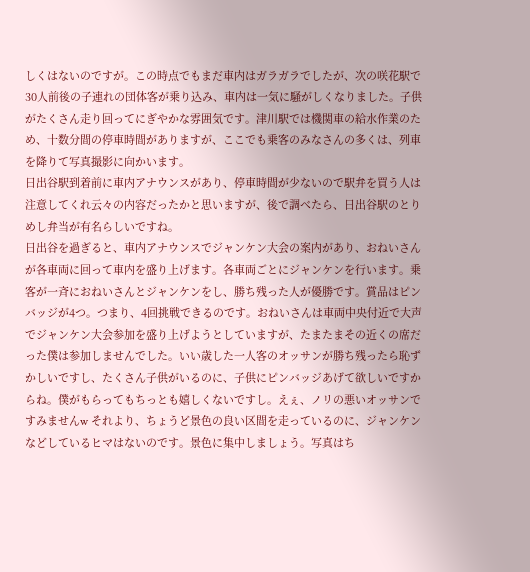しくはないのですが。この時点でもまだ車内はガラガラでしたが、次の咲花駅で30人前後の子連れの団体客が乗り込み、車内は一気に騒がしくなりました。子供がたくさん走り回ってにぎやかな雰囲気です。津川駅では機関車の給水作業のため、十数分間の停車時間がありますが、ここでも乗客のみなさんの多くは、列車を降りて写真撮影に向かいます。
日出谷駅到着前に車内アナウンスがあり、停車時間が少ないので駅弁を買う人は注意してくれ云々の内容だったかと思いますが、後で調べたら、日出谷駅のとりめし弁当が有名らしいですね。
日出谷を過ぎると、車内アナウンスでジャンケン大会の案内があり、おねいさんが各車両に回って車内を盛り上げます。各車両ごとにジャンケンを行います。乗客が一斉におねいさんとジャンケンをし、勝ち残った人が優勝です。賞品はピンバッジが4つ。つまり、4回挑戦できるのです。おねいさんは車両中央付近で大声でジャンケン大会参加を盛り上げようとしていますが、たまたまその近くの席だった僕は参加しませんでした。いい歳した一人客のオッサンが勝ち残ったら恥ずかしいですし、たくさん子供がいるのに、子供にピンバッジあげて欲しいですからね。僕がもらってもちっとも嬉しくないですし。えぇ、ノリの悪いオッサンですみませんw それより、ちょうど景色の良い区間を走っているのに、ジャンケンなどしているヒマはないのです。景色に集中しましょう。写真はち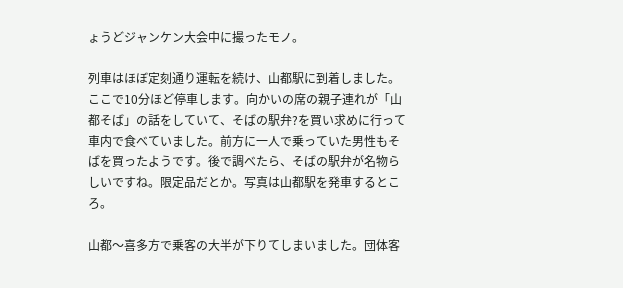ょうどジャンケン大会中に撮ったモノ。

列車はほぼ定刻通り運転を続け、山都駅に到着しました。ここで10分ほど停車します。向かいの席の親子連れが「山都そば」の話をしていて、そばの駅弁?を買い求めに行って車内で食べていました。前方に一人で乗っていた男性もそばを買ったようです。後で調べたら、そばの駅弁が名物らしいですね。限定品だとか。写真は山都駅を発車するところ。

山都〜喜多方で乗客の大半が下りてしまいました。団体客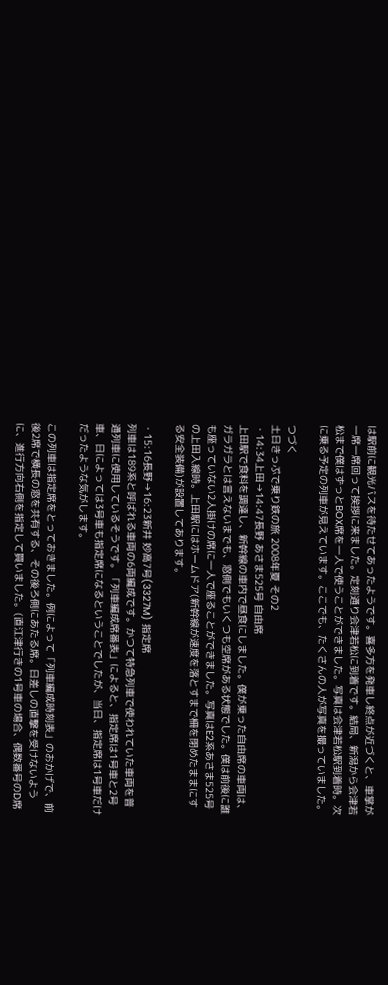は駅前に観光バスを待たせてあったようです。喜多方を発車し終点が近づくと、車掌が一席一席回って挨拶に来ました。定刻通り会津若松に到着です。結局、新潟から会津若松まで僕はずっとBOX席を一人で使うことができました。写真は会津若松駅到着時。次に乗る予定の列車が見えています。ここでも、たくさんの人が写真を撮っていました。

つづく
土日きっぷで乗り鉄の旅 2008年夏 その2
・14:34上田→14:47長野 あさま525号 自由席
上田駅で食料を調達し、新幹線の車内で昼食にしました。僕が乗った自由席の車両は、ガラガラとは言えないまでも、窓側でもいくつも空席がある状態でした。僕は前後に誰も座っていない2人掛けの席に一人で座ることができました。写真はE2系あさま525号の上田入線時。上田駅にはホームドア(新幹線が速度を落とすまで柵を閉めたままにする安全装備)が設置してあります。

・15:16長野→16:23新井 妙高7号(3327M) 指定席
列車は189系と呼ばれる車両の6両編成です。かつて特急列車で使われていた車両を普通列車に使用しているそうです。「列車編成席番表」によると、指定席は1号車と2号車、日によっては3号車も指定席になるということでしたが、当日、指定席は1号車だけだったような気がします。

この列車は指定席をとっておきました。例によって「列車編成時刻表」のおかげで、前後2席で横長の窓を共有する、その後ろ側にあたる席。日差しの直撃を受けないように、進行方向右側を指定して買いました。(直江津行きの1号車の場合、偶数番号のD席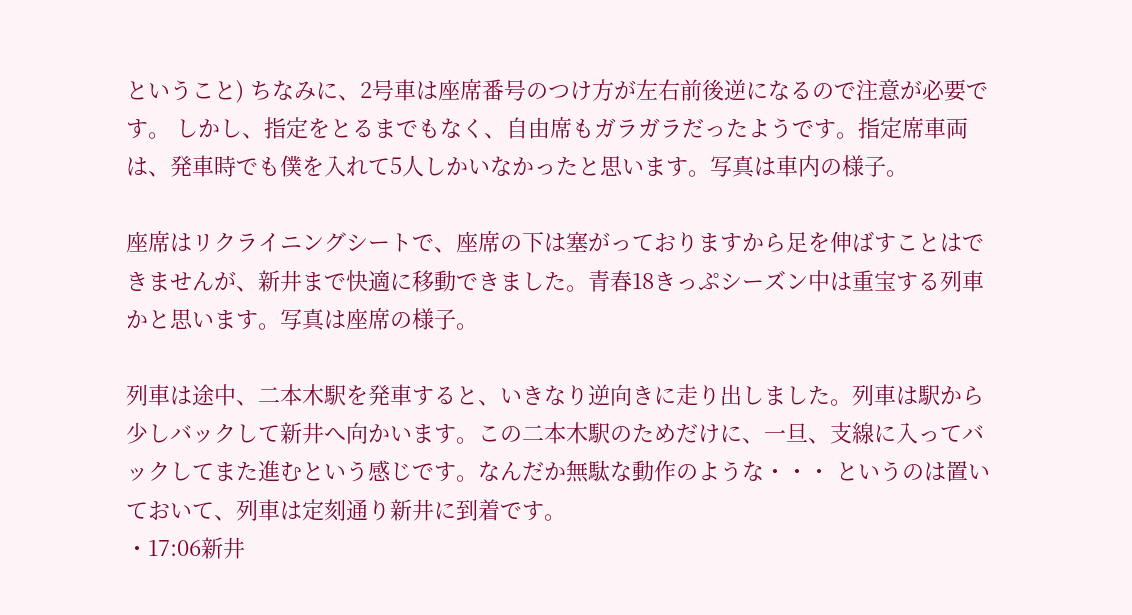ということ) ちなみに、2号車は座席番号のつけ方が左右前後逆になるので注意が必要です。 しかし、指定をとるまでもなく、自由席もガラガラだったようです。指定席車両は、発車時でも僕を入れて5人しかいなかったと思います。写真は車内の様子。

座席はリクライニングシートで、座席の下は塞がっておりますから足を伸ばすことはできませんが、新井まで快適に移動できました。青春18きっぷシーズン中は重宝する列車かと思います。写真は座席の様子。

列車は途中、二本木駅を発車すると、いきなり逆向きに走り出しました。列車は駅から少しバックして新井へ向かいます。この二本木駅のためだけに、一旦、支線に入ってバックしてまた進むという感じです。なんだか無駄な動作のような・・・ というのは置いておいて、列車は定刻通り新井に到着です。
・17:06新井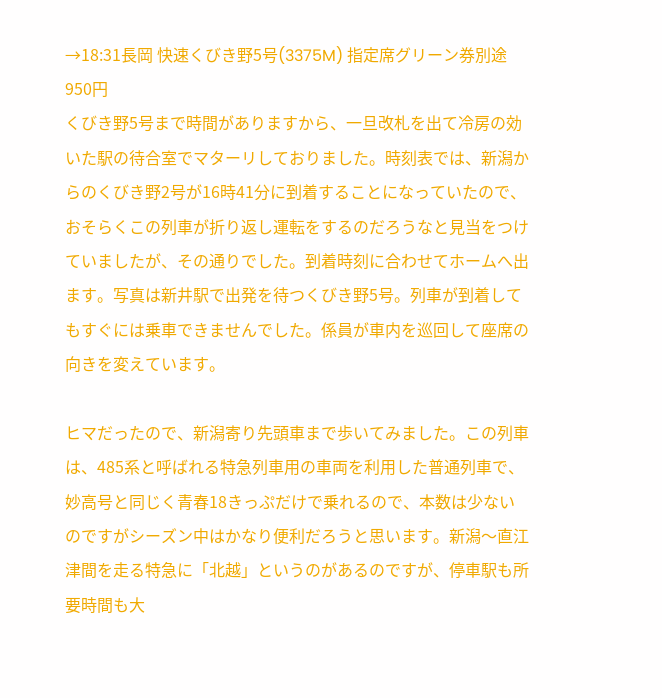→18:31長岡 快速くびき野5号(3375M) 指定席グリーン券別途950円
くびき野5号まで時間がありますから、一旦改札を出て冷房の効いた駅の待合室でマターリしておりました。時刻表では、新潟からのくびき野2号が16時41分に到着することになっていたので、おそらくこの列車が折り返し運転をするのだろうなと見当をつけていましたが、その通りでした。到着時刻に合わせてホームへ出ます。写真は新井駅で出発を待つくびき野5号。列車が到着してもすぐには乗車できませんでした。係員が車内を巡回して座席の向きを変えています。

ヒマだったので、新潟寄り先頭車まで歩いてみました。この列車は、485系と呼ばれる特急列車用の車両を利用した普通列車で、妙高号と同じく青春18きっぷだけで乗れるので、本数は少ないのですがシーズン中はかなり便利だろうと思います。新潟〜直江津間を走る特急に「北越」というのがあるのですが、停車駅も所要時間も大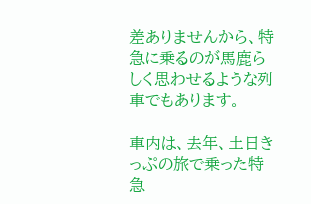差ありませんから、特急に乗るのが馬鹿らしく思わせるような列車でもあります。

車内は、去年、土日きっぷの旅で乗った特急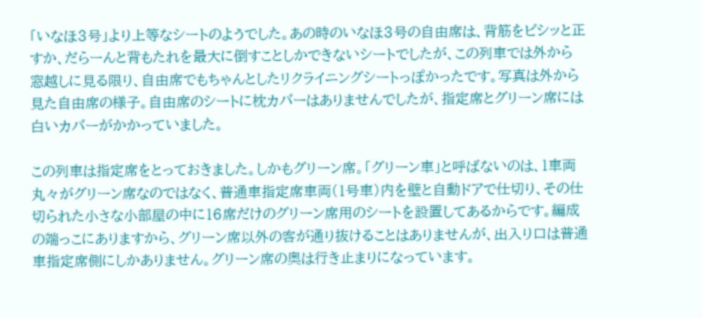「いなほ3号」より上等なシートのようでした。あの時のいなほ3号の自由席は、背筋をビシッと正すか、だらーんと背もたれを最大に倒すことしかできないシートでしたが、この列車では外から窓越しに見る限り、自由席でもちゃんとしたリクライニングシートっぽかったです。写真は外から見た自由席の様子。自由席のシートに枕カバーはありませんでしたが、指定席とグリーン席には白いカバーがかかっていました。

この列車は指定席をとっておきました。しかもグリーン席。「グリーン車」と呼ばないのは、1車両丸々がグリーン席なのではなく、普通車指定席車両(1号車)内を壁と自動ドアで仕切り、その仕切られた小さな小部屋の中に16席だけのグリーン席用のシートを設置してあるからです。編成の端っこにありますから、グリーン席以外の客が通り抜けることはありませんが、出入り口は普通車指定席側にしかありません。グリーン席の奥は行き止まりになっています。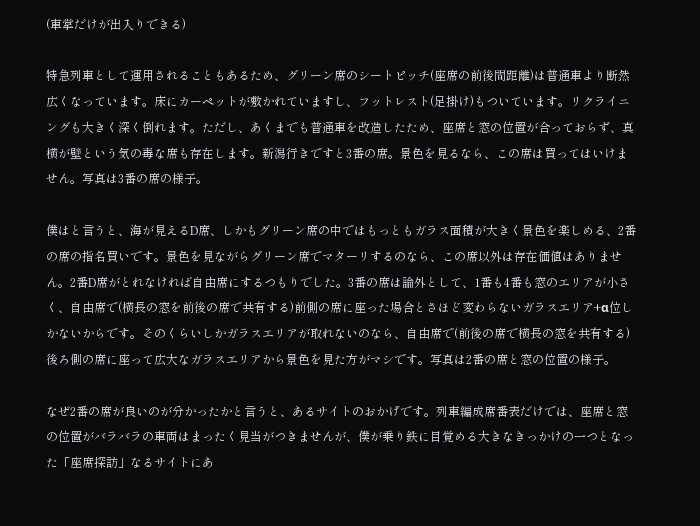(車掌だけが出入りできる)

特急列車として運用されることもあるため、グリーン席のシートピッチ(座席の前後間距離)は普通車より断然広くなっています。床にカーペットが敷かれていますし、フットレスト(足掛け)もついています。リクライニングも大きく深く倒れます。ただし、あくまでも普通車を改造したため、座席と窓の位置が合っておらず、真横が壁という気の毒な席も存在します。新潟行きですと3番の席。景色を見るなら、この席は買ってはいけません。写真は3番の席の様子。

僕はと言うと、海が見えるD席、しかもグリーン席の中ではもっともガラス面積が大きく景色を楽しめる、2番の席の指名買いです。景色を見ながらグリーン席でマターリするのなら、この席以外は存在価値はありません。2番D席がとれなければ自由席にするつもりでした。3番の席は論外として、1番も4番も窓のエリアが小さく、自由席で(横長の窓を前後の席で共有する)前側の席に座った場合とさほど変わらないガラスエリア+α位しかないからです。そのくらいしかガラスエリアが取れないのなら、自由席で(前後の席で横長の窓を共有する)後ろ側の席に座って広大なガラスエリアから景色を見た方がマシです。写真は2番の席と窓の位置の様子。

なぜ2番の席が良いのが分かったかと言うと、あるサイトのおかげです。列車編成席番表だけでは、座席と窓の位置がバラバラの車両はまったく見当がつきませんが、僕が乗り鉄に目覚める大きなきっかけの一つとなった「座席探訪」なるサイトにあ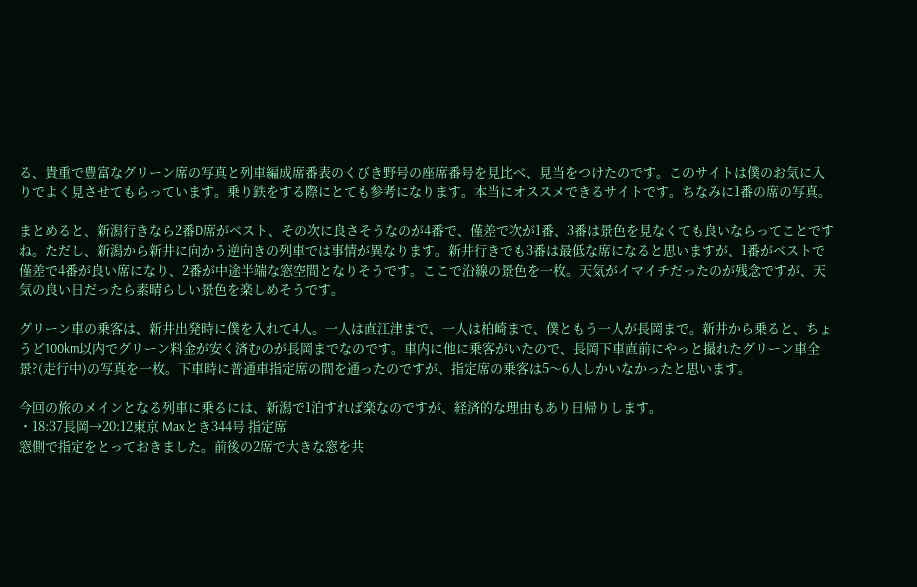る、貴重で豊富なグリーン席の写真と列車編成席番表のくびき野号の座席番号を見比べ、見当をつけたのです。このサイトは僕のお気に入りでよく見させてもらっています。乗り鉄をする際にとても参考になります。本当にオススメできるサイトです。ちなみに1番の席の写真。

まとめると、新潟行きなら2番D席がベスト、その次に良さそうなのが4番で、僅差で次が1番、3番は景色を見なくても良いならってことですね。ただし、新潟から新井に向かう逆向きの列車では事情が異なります。新井行きでも3番は最低な席になると思いますが、1番がベストで僅差で4番が良い席になり、2番が中途半端な窓空間となりそうです。ここで沿線の景色を一枚。天気がイマイチだったのが残念ですが、天気の良い日だったら素晴らしい景色を楽しめそうです。

グリーン車の乗客は、新井出発時に僕を入れて4人。一人は直江津まで、一人は柏崎まで、僕ともう一人が長岡まで。新井から乗ると、ちょうど100km以内でグリーン料金が安く済むのが長岡までなのです。車内に他に乗客がいたので、長岡下車直前にやっと撮れたグリーン車全景?(走行中)の写真を一枚。下車時に普通車指定席の間を通ったのですが、指定席の乗客は5〜6人しかいなかったと思います。

今回の旅のメインとなる列車に乗るには、新潟で1泊すれば楽なのですが、経済的な理由もあり日帰りします。
・18:37長岡→20:12東京 Maxとき344号 指定席
窓側で指定をとっておきました。前後の2席で大きな窓を共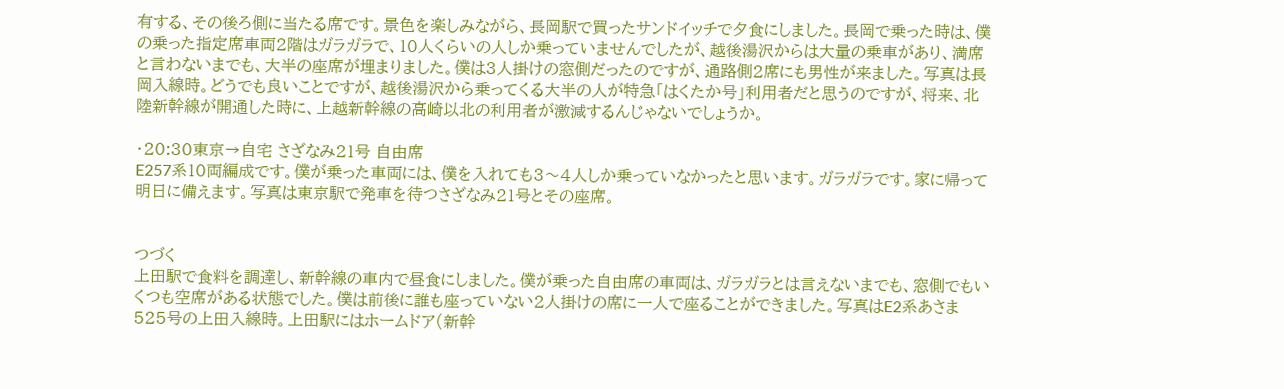有する、その後ろ側に当たる席です。景色を楽しみながら、長岡駅で買ったサンドイッチで夕食にしました。長岡で乗った時は、僕の乗った指定席車両2階はガラガラで、10人くらいの人しか乗っていませんでしたが、越後湯沢からは大量の乗車があり、満席と言わないまでも、大半の座席が埋まりました。僕は3人掛けの窓側だったのですが、通路側2席にも男性が来ました。写真は長岡入線時。どうでも良いことですが、越後湯沢から乗ってくる大半の人が特急「はくたか号」利用者だと思うのですが、将来、北陸新幹線が開通した時に、上越新幹線の高崎以北の利用者が激減するんじゃないでしょうか。

・20:30東京→自宅 さざなみ21号 自由席
E257系10両編成です。僕が乗った車両には、僕を入れても3〜4人しか乗っていなかったと思います。ガラガラです。家に帰って明日に備えます。写真は東京駅で発車を待つさざなみ21号とその座席。


つづく
上田駅で食料を調達し、新幹線の車内で昼食にしました。僕が乗った自由席の車両は、ガラガラとは言えないまでも、窓側でもいくつも空席がある状態でした。僕は前後に誰も座っていない2人掛けの席に一人で座ることができました。写真はE2系あさま525号の上田入線時。上田駅にはホームドア(新幹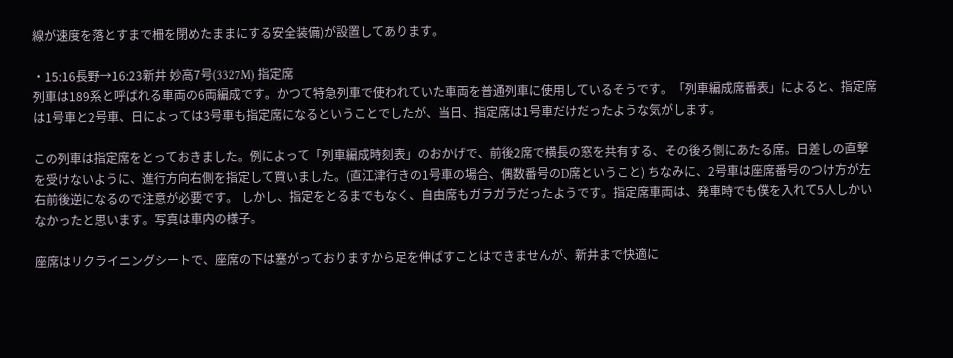線が速度を落とすまで柵を閉めたままにする安全装備)が設置してあります。

・15:16長野→16:23新井 妙高7号(3327M) 指定席
列車は189系と呼ばれる車両の6両編成です。かつて特急列車で使われていた車両を普通列車に使用しているそうです。「列車編成席番表」によると、指定席は1号車と2号車、日によっては3号車も指定席になるということでしたが、当日、指定席は1号車だけだったような気がします。

この列車は指定席をとっておきました。例によって「列車編成時刻表」のおかげで、前後2席で横長の窓を共有する、その後ろ側にあたる席。日差しの直撃を受けないように、進行方向右側を指定して買いました。(直江津行きの1号車の場合、偶数番号のD席ということ) ちなみに、2号車は座席番号のつけ方が左右前後逆になるので注意が必要です。 しかし、指定をとるまでもなく、自由席もガラガラだったようです。指定席車両は、発車時でも僕を入れて5人しかいなかったと思います。写真は車内の様子。

座席はリクライニングシートで、座席の下は塞がっておりますから足を伸ばすことはできませんが、新井まで快適に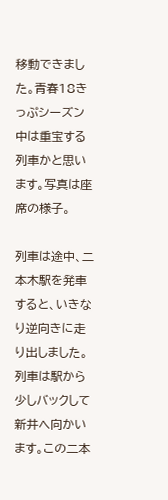移動できました。青春18きっぷシーズン中は重宝する列車かと思います。写真は座席の様子。

列車は途中、二本木駅を発車すると、いきなり逆向きに走り出しました。列車は駅から少しバックして新井へ向かいます。この二本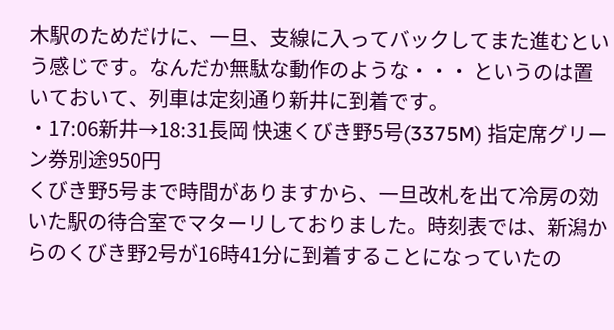木駅のためだけに、一旦、支線に入ってバックしてまた進むという感じです。なんだか無駄な動作のような・・・ というのは置いておいて、列車は定刻通り新井に到着です。
・17:06新井→18:31長岡 快速くびき野5号(3375M) 指定席グリーン券別途950円
くびき野5号まで時間がありますから、一旦改札を出て冷房の効いた駅の待合室でマターリしておりました。時刻表では、新潟からのくびき野2号が16時41分に到着することになっていたの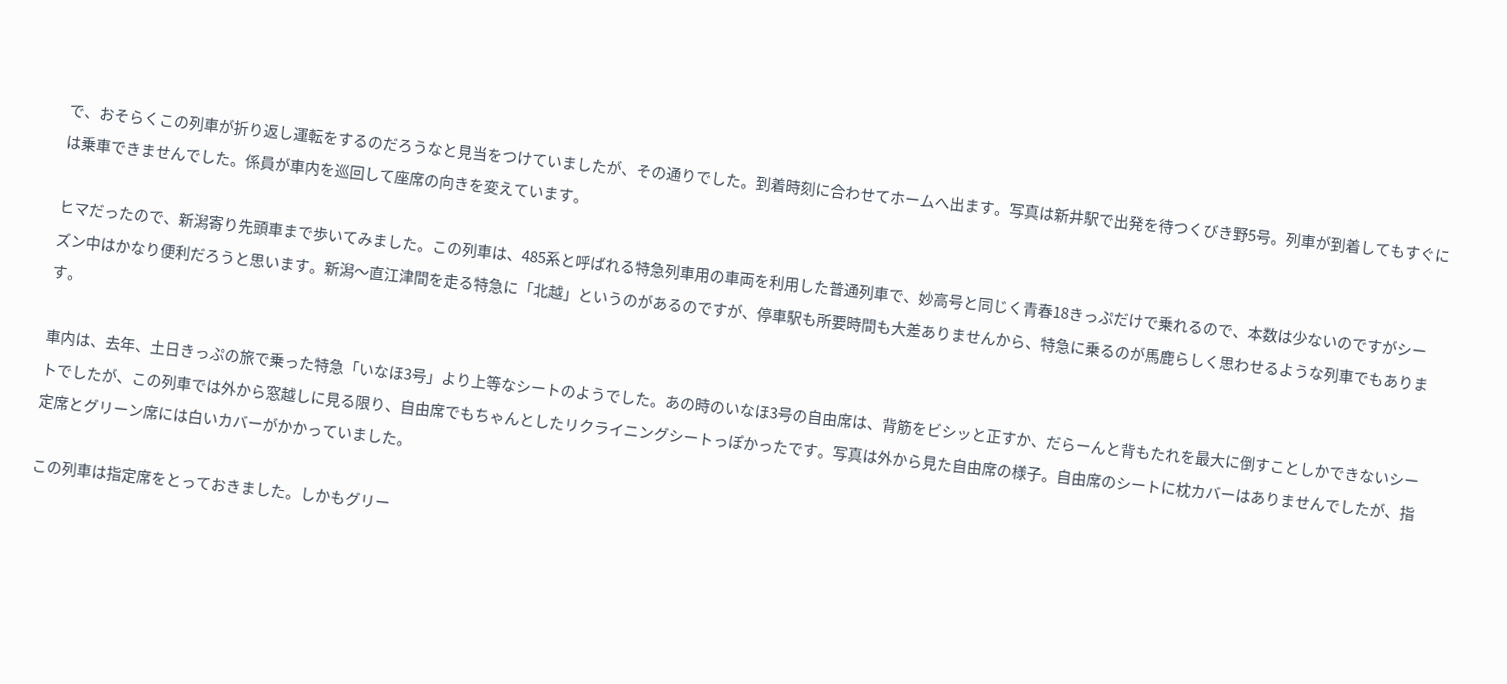で、おそらくこの列車が折り返し運転をするのだろうなと見当をつけていましたが、その通りでした。到着時刻に合わせてホームへ出ます。写真は新井駅で出発を待つくびき野5号。列車が到着してもすぐには乗車できませんでした。係員が車内を巡回して座席の向きを変えています。

ヒマだったので、新潟寄り先頭車まで歩いてみました。この列車は、485系と呼ばれる特急列車用の車両を利用した普通列車で、妙高号と同じく青春18きっぷだけで乗れるので、本数は少ないのですがシーズン中はかなり便利だろうと思います。新潟〜直江津間を走る特急に「北越」というのがあるのですが、停車駅も所要時間も大差ありませんから、特急に乗るのが馬鹿らしく思わせるような列車でもあります。

車内は、去年、土日きっぷの旅で乗った特急「いなほ3号」より上等なシートのようでした。あの時のいなほ3号の自由席は、背筋をビシッと正すか、だらーんと背もたれを最大に倒すことしかできないシートでしたが、この列車では外から窓越しに見る限り、自由席でもちゃんとしたリクライニングシートっぽかったです。写真は外から見た自由席の様子。自由席のシートに枕カバーはありませんでしたが、指定席とグリーン席には白いカバーがかかっていました。

この列車は指定席をとっておきました。しかもグリー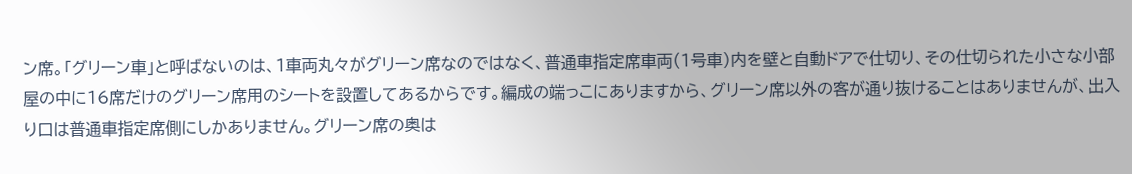ン席。「グリーン車」と呼ばないのは、1車両丸々がグリーン席なのではなく、普通車指定席車両(1号車)内を壁と自動ドアで仕切り、その仕切られた小さな小部屋の中に16席だけのグリーン席用のシートを設置してあるからです。編成の端っこにありますから、グリーン席以外の客が通り抜けることはありませんが、出入り口は普通車指定席側にしかありません。グリーン席の奥は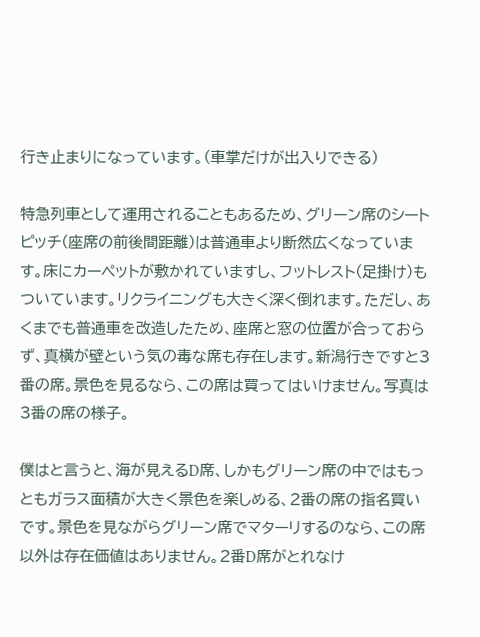行き止まりになっています。(車掌だけが出入りできる)

特急列車として運用されることもあるため、グリーン席のシートピッチ(座席の前後間距離)は普通車より断然広くなっています。床にカーペットが敷かれていますし、フットレスト(足掛け)もついています。リクライニングも大きく深く倒れます。ただし、あくまでも普通車を改造したため、座席と窓の位置が合っておらず、真横が壁という気の毒な席も存在します。新潟行きですと3番の席。景色を見るなら、この席は買ってはいけません。写真は3番の席の様子。

僕はと言うと、海が見えるD席、しかもグリーン席の中ではもっともガラス面積が大きく景色を楽しめる、2番の席の指名買いです。景色を見ながらグリーン席でマターリするのなら、この席以外は存在価値はありません。2番D席がとれなけ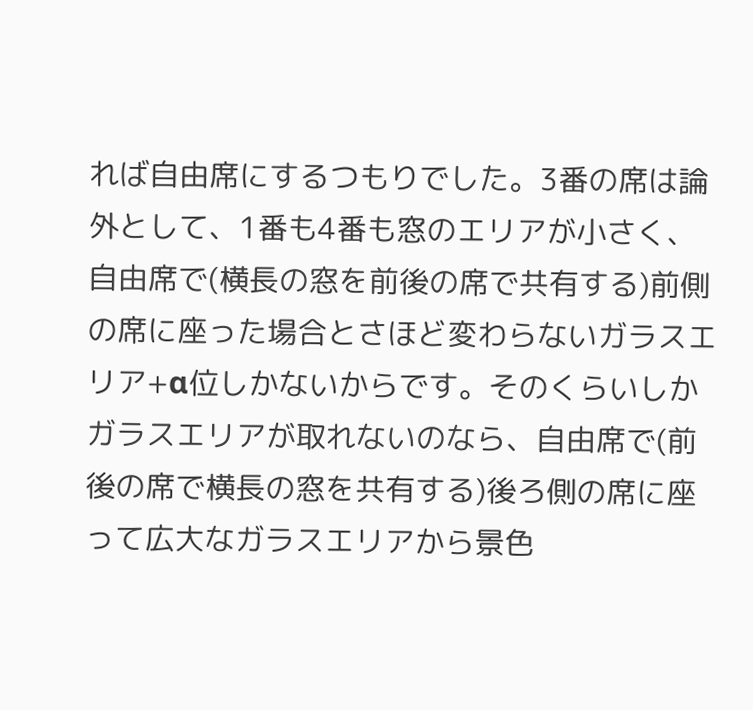れば自由席にするつもりでした。3番の席は論外として、1番も4番も窓のエリアが小さく、自由席で(横長の窓を前後の席で共有する)前側の席に座った場合とさほど変わらないガラスエリア+α位しかないからです。そのくらいしかガラスエリアが取れないのなら、自由席で(前後の席で横長の窓を共有する)後ろ側の席に座って広大なガラスエリアから景色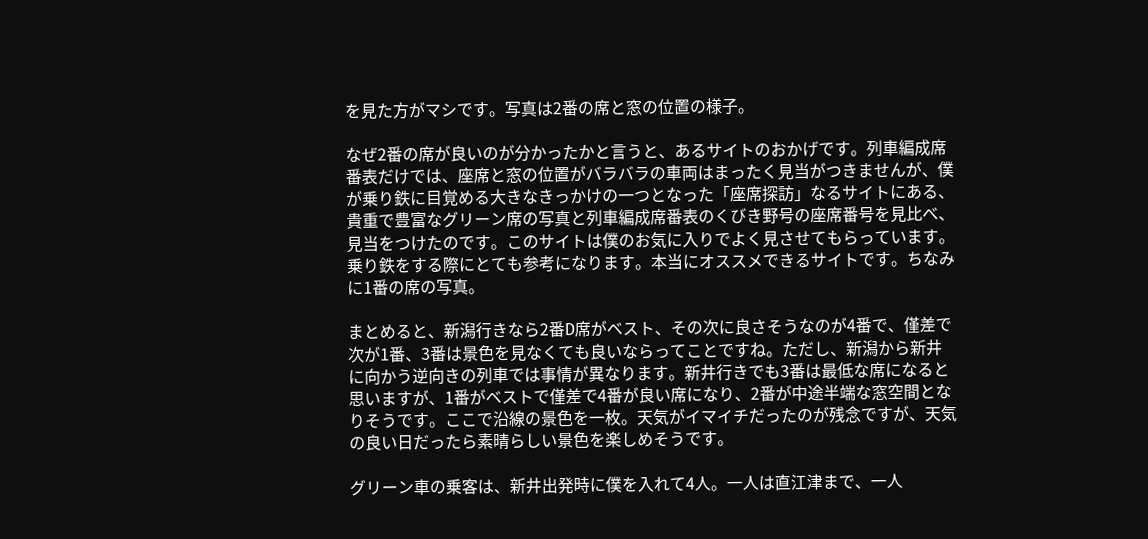を見た方がマシです。写真は2番の席と窓の位置の様子。

なぜ2番の席が良いのが分かったかと言うと、あるサイトのおかげです。列車編成席番表だけでは、座席と窓の位置がバラバラの車両はまったく見当がつきませんが、僕が乗り鉄に目覚める大きなきっかけの一つとなった「座席探訪」なるサイトにある、貴重で豊富なグリーン席の写真と列車編成席番表のくびき野号の座席番号を見比べ、見当をつけたのです。このサイトは僕のお気に入りでよく見させてもらっています。乗り鉄をする際にとても参考になります。本当にオススメできるサイトです。ちなみに1番の席の写真。

まとめると、新潟行きなら2番D席がベスト、その次に良さそうなのが4番で、僅差で次が1番、3番は景色を見なくても良いならってことですね。ただし、新潟から新井に向かう逆向きの列車では事情が異なります。新井行きでも3番は最低な席になると思いますが、1番がベストで僅差で4番が良い席になり、2番が中途半端な窓空間となりそうです。ここで沿線の景色を一枚。天気がイマイチだったのが残念ですが、天気の良い日だったら素晴らしい景色を楽しめそうです。

グリーン車の乗客は、新井出発時に僕を入れて4人。一人は直江津まで、一人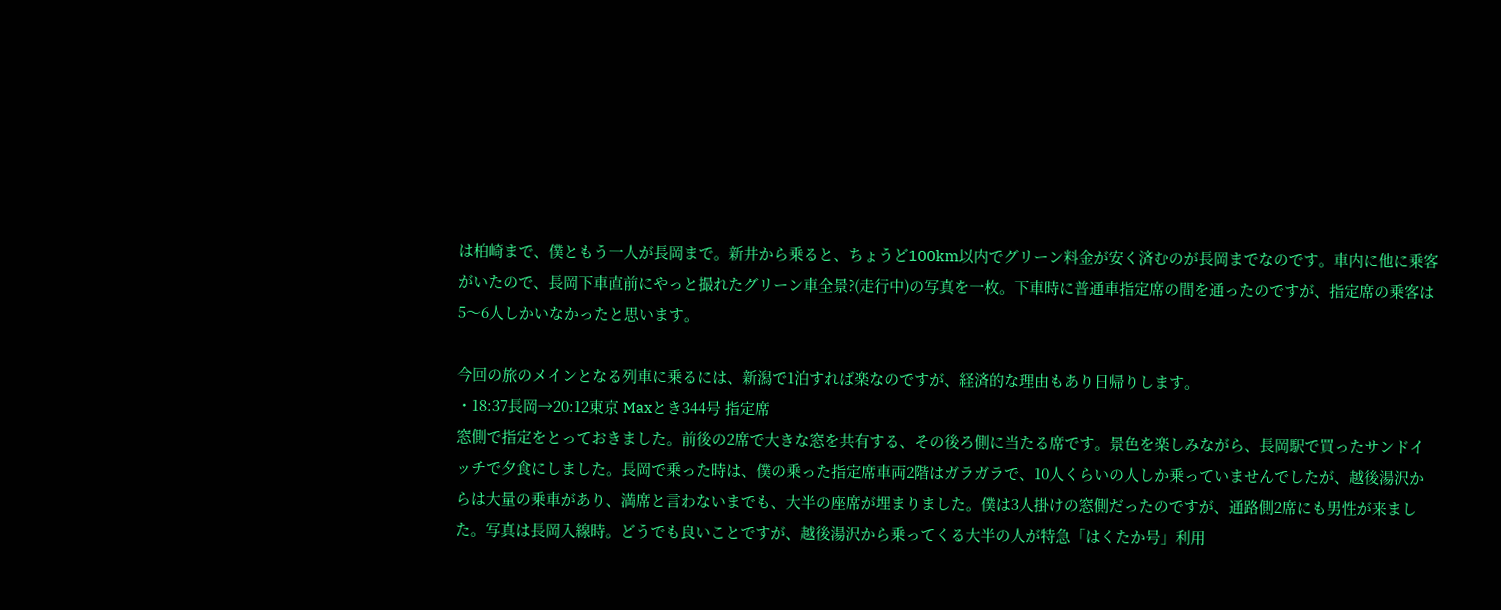は柏崎まで、僕ともう一人が長岡まで。新井から乗ると、ちょうど100km以内でグリーン料金が安く済むのが長岡までなのです。車内に他に乗客がいたので、長岡下車直前にやっと撮れたグリーン車全景?(走行中)の写真を一枚。下車時に普通車指定席の間を通ったのですが、指定席の乗客は5〜6人しかいなかったと思います。

今回の旅のメインとなる列車に乗るには、新潟で1泊すれば楽なのですが、経済的な理由もあり日帰りします。
・18:37長岡→20:12東京 Maxとき344号 指定席
窓側で指定をとっておきました。前後の2席で大きな窓を共有する、その後ろ側に当たる席です。景色を楽しみながら、長岡駅で買ったサンドイッチで夕食にしました。長岡で乗った時は、僕の乗った指定席車両2階はガラガラで、10人くらいの人しか乗っていませんでしたが、越後湯沢からは大量の乗車があり、満席と言わないまでも、大半の座席が埋まりました。僕は3人掛けの窓側だったのですが、通路側2席にも男性が来ました。写真は長岡入線時。どうでも良いことですが、越後湯沢から乗ってくる大半の人が特急「はくたか号」利用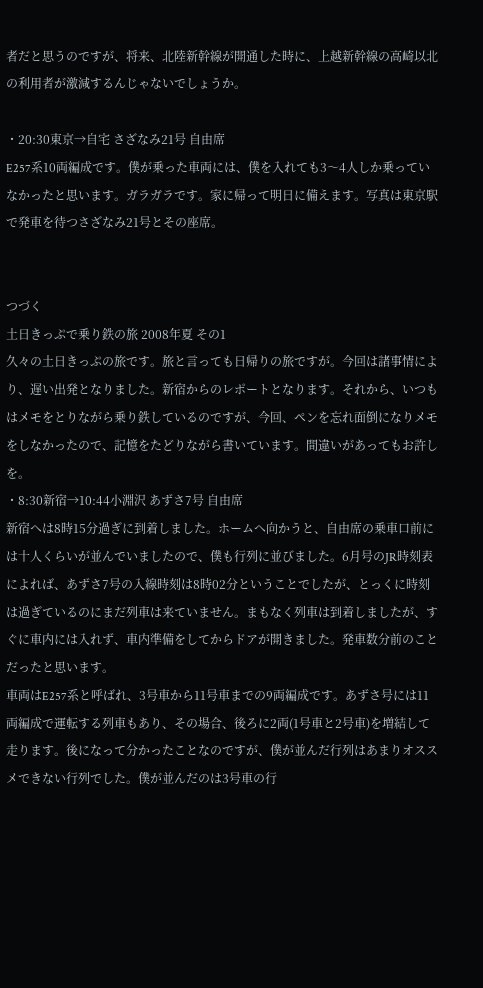者だと思うのですが、将来、北陸新幹線が開通した時に、上越新幹線の高崎以北の利用者が激減するんじゃないでしょうか。

・20:30東京→自宅 さざなみ21号 自由席
E257系10両編成です。僕が乗った車両には、僕を入れても3〜4人しか乗っていなかったと思います。ガラガラです。家に帰って明日に備えます。写真は東京駅で発車を待つさざなみ21号とその座席。


つづく
土日きっぷで乗り鉄の旅 2008年夏 その1
久々の土日きっぷの旅です。旅と言っても日帰りの旅ですが。今回は諸事情により、遅い出発となりました。新宿からのレポートとなります。それから、いつもはメモをとりながら乗り鉄しているのですが、今回、ペンを忘れ面倒になりメモをしなかったので、記憶をたどりながら書いています。間違いがあってもお許しを。
・8:30新宿→10:44小淵沢 あずさ7号 自由席
新宿へは8時15分過ぎに到着しました。ホームへ向かうと、自由席の乗車口前には十人くらいが並んでいましたので、僕も行列に並びました。6月号のJR時刻表によれば、あずさ7号の入線時刻は8時02分ということでしたが、とっくに時刻は過ぎているのにまだ列車は来ていません。まもなく列車は到着しましたが、すぐに車内には入れず、車内準備をしてからドアが開きました。発車数分前のことだったと思います。
車両はE257系と呼ばれ、3号車から11号車までの9両編成です。あずさ号には11両編成で運転する列車もあり、その場合、後ろに2両(1号車と2号車)を増結して走ります。後になって分かったことなのですが、僕が並んだ行列はあまりオススメできない行列でした。僕が並んだのは3号車の行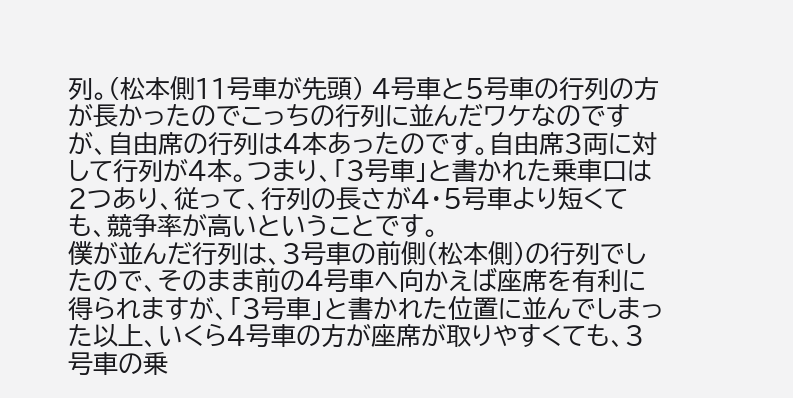列。(松本側11号車が先頭) 4号車と5号車の行列の方が長かったのでこっちの行列に並んだワケなのですが、自由席の行列は4本あったのです。自由席3両に対して行列が4本。つまり、「3号車」と書かれた乗車口は2つあり、従って、行列の長さが4・5号車より短くても、競争率が高いということです。
僕が並んだ行列は、3号車の前側(松本側)の行列でしたので、そのまま前の4号車へ向かえば座席を有利に得られますが、「3号車」と書かれた位置に並んでしまった以上、いくら4号車の方が座席が取りやすくても、3号車の乗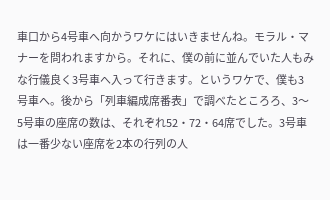車口から4号車へ向かうワケにはいきませんね。モラル・マナーを問われますから。それに、僕の前に並んでいた人もみな行儀良く3号車へ入って行きます。というワケで、僕も3号車へ。後から「列車編成席番表」で調べたところろ、3〜5号車の座席の数は、それぞれ52・72・64席でした。3号車は一番少ない座席を2本の行列の人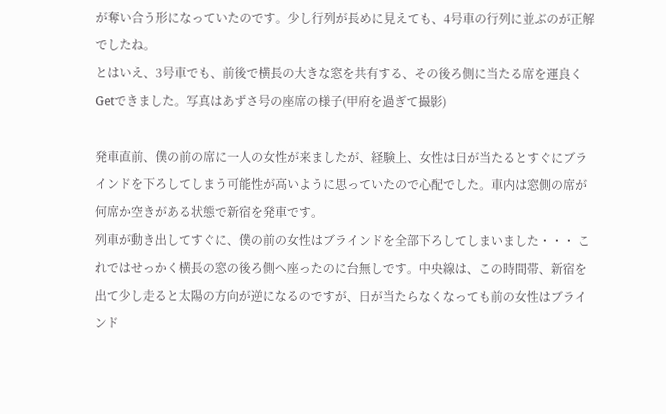が奪い合う形になっていたのです。少し行列が長めに見えても、4号車の行列に並ぶのが正解でしたね。
とはいえ、3号車でも、前後で横長の大きな窓を共有する、その後ろ側に当たる席を運良くGetできました。写真はあずさ号の座席の様子(甲府を過ぎて撮影)

発車直前、僕の前の席に一人の女性が来ましたが、経験上、女性は日が当たるとすぐにブラインドを下ろしてしまう可能性が高いように思っていたので心配でした。車内は窓側の席が何席か空きがある状態で新宿を発車です。
列車が動き出してすぐに、僕の前の女性はブラインドを全部下ろしてしまいました・・・ これではせっかく横長の窓の後ろ側へ座ったのに台無しです。中央線は、この時間帯、新宿を出て少し走ると太陽の方向が逆になるのですが、日が当たらなくなっても前の女性はブラインド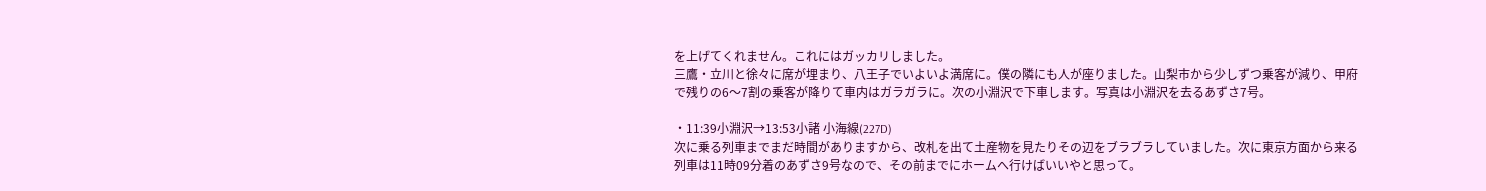を上げてくれません。これにはガッカリしました。
三鷹・立川と徐々に席が埋まり、八王子でいよいよ満席に。僕の隣にも人が座りました。山梨市から少しずつ乗客が減り、甲府で残りの6〜7割の乗客が降りて車内はガラガラに。次の小淵沢で下車します。写真は小淵沢を去るあずさ7号。

・11:39小淵沢→13:53小諸 小海線(227D)
次に乗る列車までまだ時間がありますから、改札を出て土産物を見たりその辺をブラブラしていました。次に東京方面から来る列車は11時09分着のあずさ9号なので、その前までにホームへ行けばいいやと思って。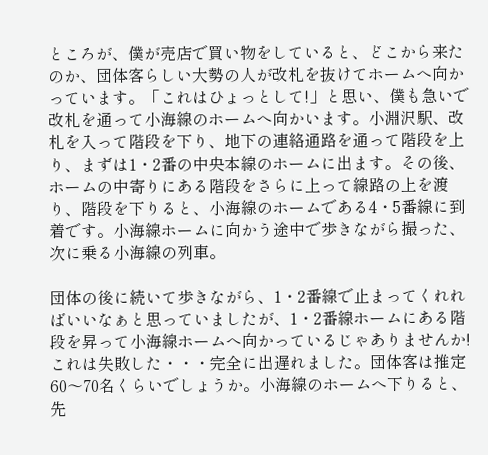ところが、僕が売店で買い物をしていると、どこから来たのか、団体客らしい大勢の人が改札を抜けてホームへ向かっています。「これはひょっとして!」と思い、僕も急いで改札を通って小海線のホームへ向かいます。小淵沢駅、改札を入って階段を下り、地下の連絡通路を通って階段を上り、まずは1・2番の中央本線のホームに出ます。その後、ホームの中寄りにある階段をさらに上って線路の上を渡り、階段を下りると、小海線のホームである4・5番線に到着です。小海線ホームに向かう途中で歩きながら撮った、次に乗る小海線の列車。

団体の後に続いて歩きながら、1・2番線で止まってくれればいいなぁと思っていましたが、1・2番線ホームにある階段を昇って小海線ホームへ向かっているじゃありませんか! これは失敗した・・・完全に出遅れました。団体客は推定60〜70名くらいでしょうか。小海線のホームへ下りると、先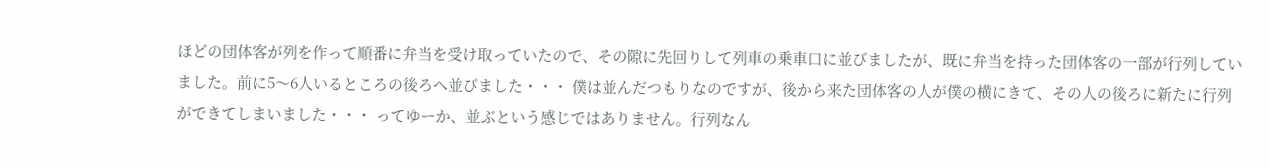ほどの団体客が列を作って順番に弁当を受け取っていたので、その隙に先回りして列車の乗車口に並びましたが、既に弁当を持った団体客の一部が行列していました。前に5〜6人いるところの後ろへ並びました・・・ 僕は並んだつもりなのですが、後から来た団体客の人が僕の横にきて、その人の後ろに新たに行列ができてしまいました・・・ ってゆーか、並ぶという感じではありません。行列なん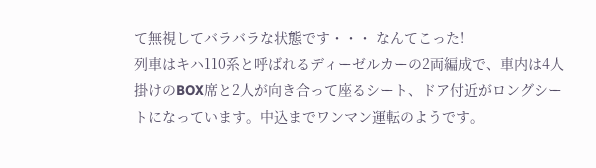て無視してバラバラな状態です・・・ なんてこった!
列車はキハ110系と呼ばれるディーゼルカーの2両編成で、車内は4人掛けのBOX席と2人が向き合って座るシート、ドア付近がロングシートになっています。中込までワンマン運転のようです。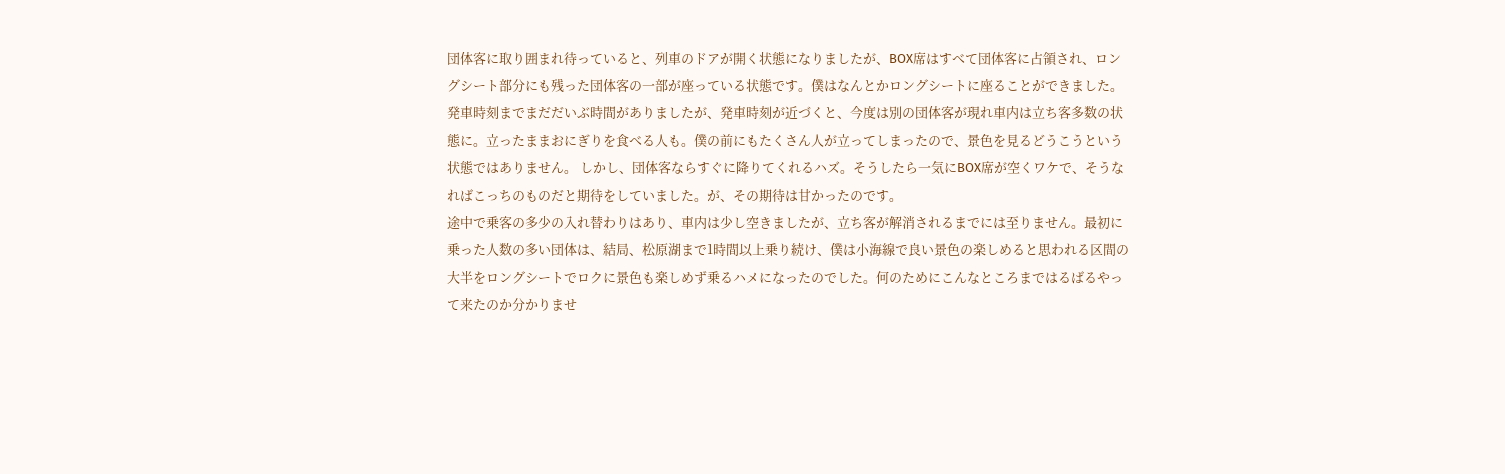団体客に取り囲まれ待っていると、列車のドアが開く状態になりましたが、BOX席はすべて団体客に占領され、ロングシート部分にも残った団体客の一部が座っている状態です。僕はなんとかロングシートに座ることができました。
発車時刻までまだだいぶ時間がありましたが、発車時刻が近づくと、今度は別の団体客が現れ車内は立ち客多数の状態に。立ったままおにぎりを食べる人も。僕の前にもたくさん人が立ってしまったので、景色を見るどうこうという状態ではありません。 しかし、団体客ならすぐに降りてくれるハズ。そうしたら一気にBOX席が空くワケで、そうなればこっちのものだと期待をしていました。が、その期待は甘かったのです。
途中で乗客の多少の入れ替わりはあり、車内は少し空きましたが、立ち客が解消されるまでには至りません。最初に乗った人数の多い団体は、結局、松原湖まで1時間以上乗り続け、僕は小海線で良い景色の楽しめると思われる区間の大半をロングシートでロクに景色も楽しめず乗るハメになったのでした。何のためにこんなところまではるばるやって来たのか分かりませ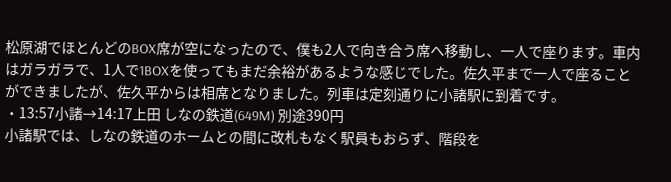松原湖でほとんどのBOX席が空になったので、僕も2人で向き合う席へ移動し、一人で座ります。車内はガラガラで、1人で1BOXを使ってもまだ余裕があるような感じでした。佐久平まで一人で座ることができましたが、佐久平からは相席となりました。列車は定刻通りに小諸駅に到着です。
・13:57小諸→14:17上田 しなの鉄道(649M) 別途390円
小諸駅では、しなの鉄道のホームとの間に改札もなく駅員もおらず、階段を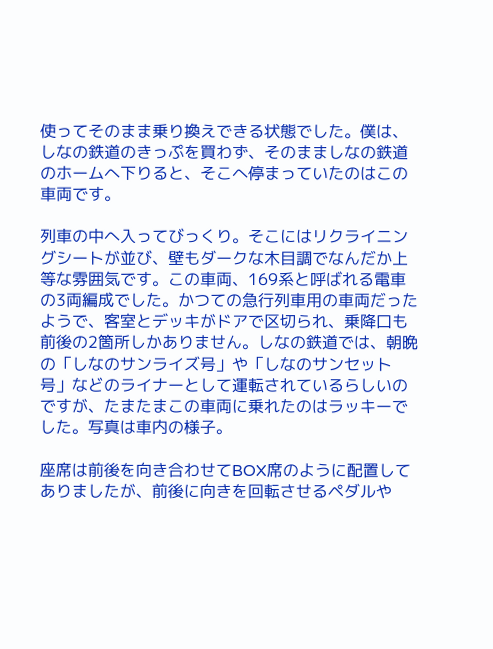使ってそのまま乗り換えできる状態でした。僕は、しなの鉄道のきっぷを買わず、そのまましなの鉄道のホームへ下りると、そこへ停まっていたのはこの車両です。

列車の中へ入ってびっくり。そこにはリクライニングシートが並び、壁もダークな木目調でなんだか上等な雰囲気です。この車両、169系と呼ばれる電車の3両編成でした。かつての急行列車用の車両だったようで、客室とデッキがドアで区切られ、乗降口も前後の2箇所しかありません。しなの鉄道では、朝晩の「しなのサンライズ号」や「しなのサンセット号」などのライナーとして運転されているらしいのですが、たまたまこの車両に乗れたのはラッキーでした。写真は車内の様子。

座席は前後を向き合わせてBOX席のように配置してありましたが、前後に向きを回転させるペダルや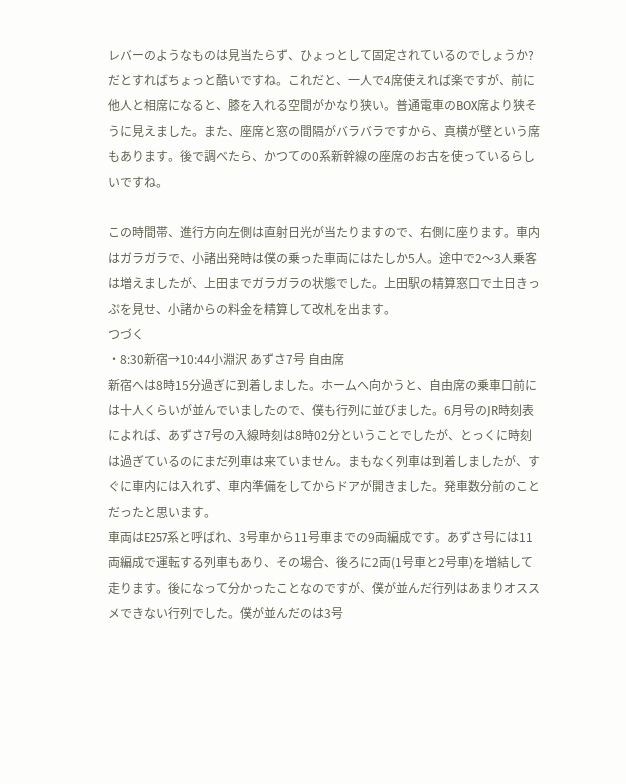レバーのようなものは見当たらず、ひょっとして固定されているのでしょうか? だとすればちょっと酷いですね。これだと、一人で4席使えれば楽ですが、前に他人と相席になると、膝を入れる空間がかなり狭い。普通電車のBOX席より狭そうに見えました。また、座席と窓の間隔がバラバラですから、真横が壁という席もあります。後で調べたら、かつての0系新幹線の座席のお古を使っているらしいですね。

この時間帯、進行方向左側は直射日光が当たりますので、右側に座ります。車内はガラガラで、小諸出発時は僕の乗った車両にはたしか5人。途中で2〜3人乗客は増えましたが、上田までガラガラの状態でした。上田駅の精算窓口で土日きっぷを見せ、小諸からの料金を精算して改札を出ます。
つづく
・8:30新宿→10:44小淵沢 あずさ7号 自由席
新宿へは8時15分過ぎに到着しました。ホームへ向かうと、自由席の乗車口前には十人くらいが並んでいましたので、僕も行列に並びました。6月号のJR時刻表によれば、あずさ7号の入線時刻は8時02分ということでしたが、とっくに時刻は過ぎているのにまだ列車は来ていません。まもなく列車は到着しましたが、すぐに車内には入れず、車内準備をしてからドアが開きました。発車数分前のことだったと思います。
車両はE257系と呼ばれ、3号車から11号車までの9両編成です。あずさ号には11両編成で運転する列車もあり、その場合、後ろに2両(1号車と2号車)を増結して走ります。後になって分かったことなのですが、僕が並んだ行列はあまりオススメできない行列でした。僕が並んだのは3号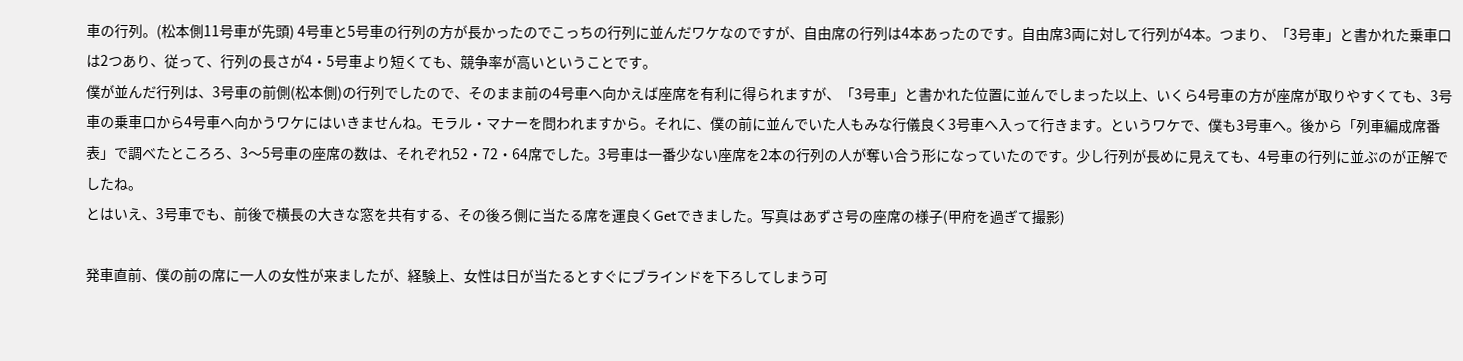車の行列。(松本側11号車が先頭) 4号車と5号車の行列の方が長かったのでこっちの行列に並んだワケなのですが、自由席の行列は4本あったのです。自由席3両に対して行列が4本。つまり、「3号車」と書かれた乗車口は2つあり、従って、行列の長さが4・5号車より短くても、競争率が高いということです。
僕が並んだ行列は、3号車の前側(松本側)の行列でしたので、そのまま前の4号車へ向かえば座席を有利に得られますが、「3号車」と書かれた位置に並んでしまった以上、いくら4号車の方が座席が取りやすくても、3号車の乗車口から4号車へ向かうワケにはいきませんね。モラル・マナーを問われますから。それに、僕の前に並んでいた人もみな行儀良く3号車へ入って行きます。というワケで、僕も3号車へ。後から「列車編成席番表」で調べたところろ、3〜5号車の座席の数は、それぞれ52・72・64席でした。3号車は一番少ない座席を2本の行列の人が奪い合う形になっていたのです。少し行列が長めに見えても、4号車の行列に並ぶのが正解でしたね。
とはいえ、3号車でも、前後で横長の大きな窓を共有する、その後ろ側に当たる席を運良くGetできました。写真はあずさ号の座席の様子(甲府を過ぎて撮影)

発車直前、僕の前の席に一人の女性が来ましたが、経験上、女性は日が当たるとすぐにブラインドを下ろしてしまう可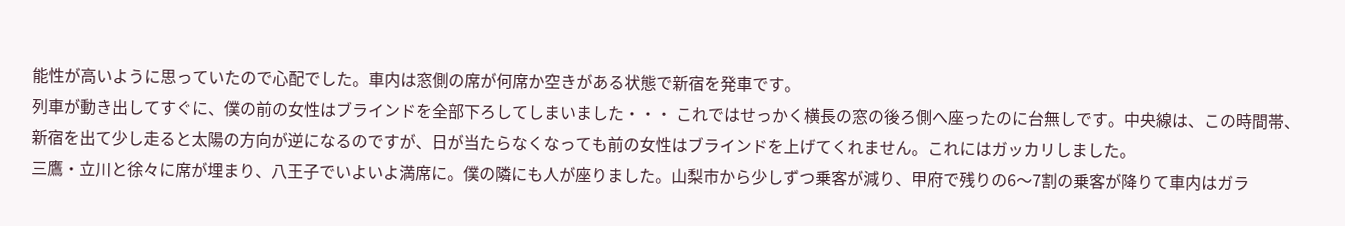能性が高いように思っていたので心配でした。車内は窓側の席が何席か空きがある状態で新宿を発車です。
列車が動き出してすぐに、僕の前の女性はブラインドを全部下ろしてしまいました・・・ これではせっかく横長の窓の後ろ側へ座ったのに台無しです。中央線は、この時間帯、新宿を出て少し走ると太陽の方向が逆になるのですが、日が当たらなくなっても前の女性はブラインドを上げてくれません。これにはガッカリしました。
三鷹・立川と徐々に席が埋まり、八王子でいよいよ満席に。僕の隣にも人が座りました。山梨市から少しずつ乗客が減り、甲府で残りの6〜7割の乗客が降りて車内はガラ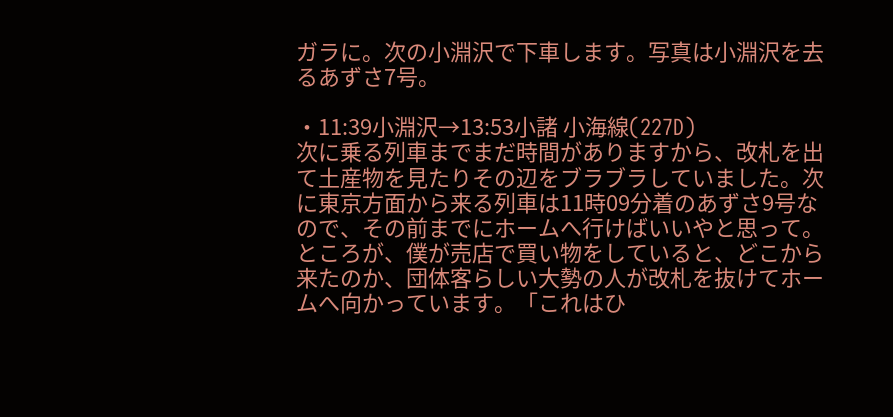ガラに。次の小淵沢で下車します。写真は小淵沢を去るあずさ7号。

・11:39小淵沢→13:53小諸 小海線(227D)
次に乗る列車までまだ時間がありますから、改札を出て土産物を見たりその辺をブラブラしていました。次に東京方面から来る列車は11時09分着のあずさ9号なので、その前までにホームへ行けばいいやと思って。
ところが、僕が売店で買い物をしていると、どこから来たのか、団体客らしい大勢の人が改札を抜けてホームへ向かっています。「これはひ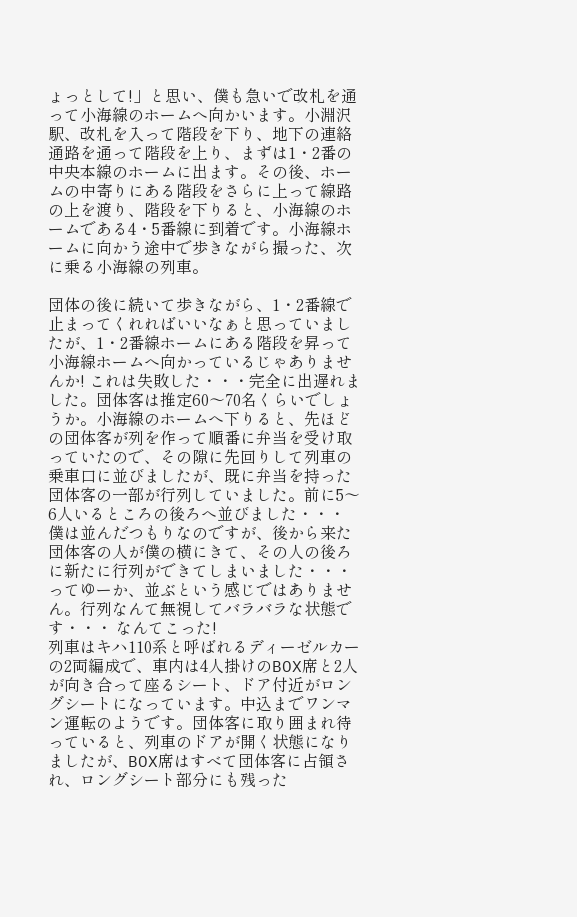ょっとして!」と思い、僕も急いで改札を通って小海線のホームへ向かいます。小淵沢駅、改札を入って階段を下り、地下の連絡通路を通って階段を上り、まずは1・2番の中央本線のホームに出ます。その後、ホームの中寄りにある階段をさらに上って線路の上を渡り、階段を下りると、小海線のホームである4・5番線に到着です。小海線ホームに向かう途中で歩きながら撮った、次に乗る小海線の列車。

団体の後に続いて歩きながら、1・2番線で止まってくれればいいなぁと思っていましたが、1・2番線ホームにある階段を昇って小海線ホームへ向かっているじゃありませんか! これは失敗した・・・完全に出遅れました。団体客は推定60〜70名くらいでしょうか。小海線のホームへ下りると、先ほどの団体客が列を作って順番に弁当を受け取っていたので、その隙に先回りして列車の乗車口に並びましたが、既に弁当を持った団体客の一部が行列していました。前に5〜6人いるところの後ろへ並びました・・・ 僕は並んだつもりなのですが、後から来た団体客の人が僕の横にきて、その人の後ろに新たに行列ができてしまいました・・・ ってゆーか、並ぶという感じではありません。行列なんて無視してバラバラな状態です・・・ なんてこった!
列車はキハ110系と呼ばれるディーゼルカーの2両編成で、車内は4人掛けのBOX席と2人が向き合って座るシート、ドア付近がロングシートになっています。中込までワンマン運転のようです。団体客に取り囲まれ待っていると、列車のドアが開く状態になりましたが、BOX席はすべて団体客に占領され、ロングシート部分にも残った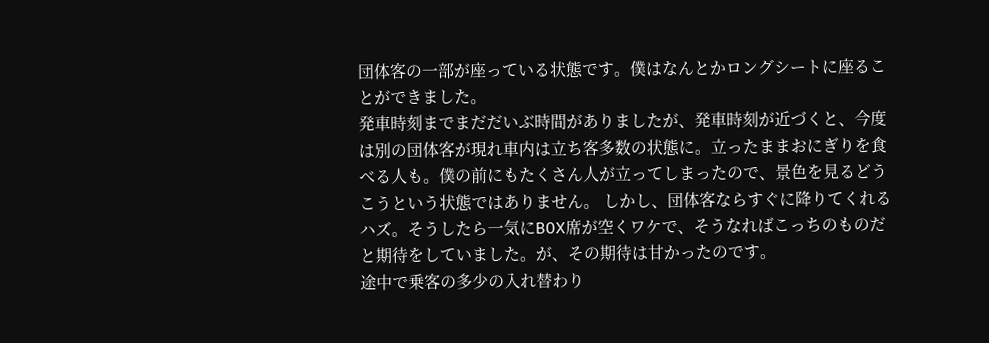団体客の一部が座っている状態です。僕はなんとかロングシートに座ることができました。
発車時刻までまだだいぶ時間がありましたが、発車時刻が近づくと、今度は別の団体客が現れ車内は立ち客多数の状態に。立ったままおにぎりを食べる人も。僕の前にもたくさん人が立ってしまったので、景色を見るどうこうという状態ではありません。 しかし、団体客ならすぐに降りてくれるハズ。そうしたら一気にBOX席が空くワケで、そうなればこっちのものだと期待をしていました。が、その期待は甘かったのです。
途中で乗客の多少の入れ替わり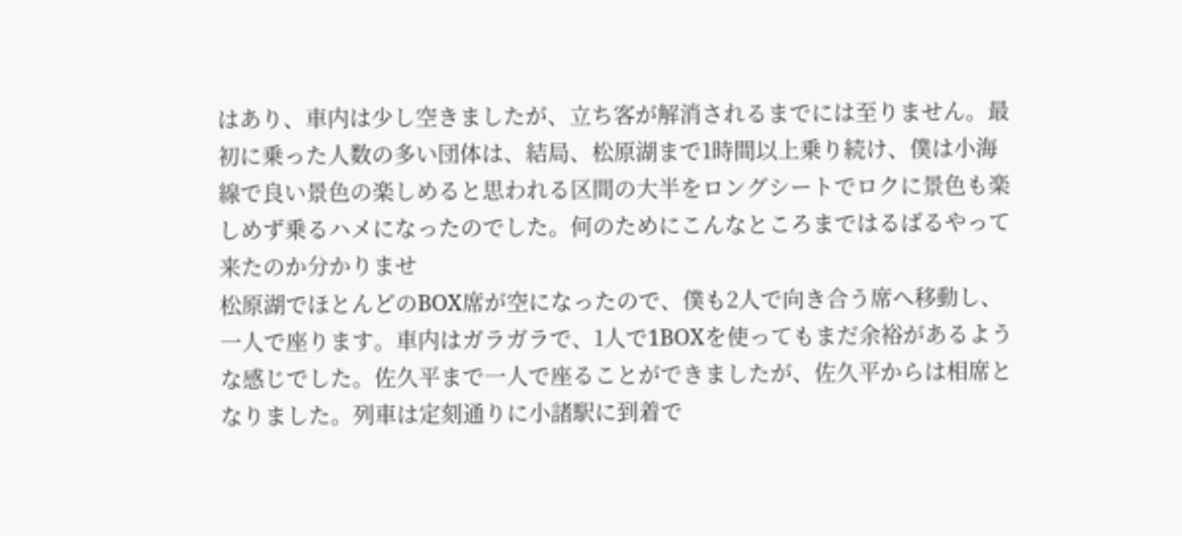はあり、車内は少し空きましたが、立ち客が解消されるまでには至りません。最初に乗った人数の多い団体は、結局、松原湖まで1時間以上乗り続け、僕は小海線で良い景色の楽しめると思われる区間の大半をロングシートでロクに景色も楽しめず乗るハメになったのでした。何のためにこんなところまではるばるやって来たのか分かりませ
松原湖でほとんどのBOX席が空になったので、僕も2人で向き合う席へ移動し、一人で座ります。車内はガラガラで、1人で1BOXを使ってもまだ余裕があるような感じでした。佐久平まで一人で座ることができましたが、佐久平からは相席となりました。列車は定刻通りに小諸駅に到着で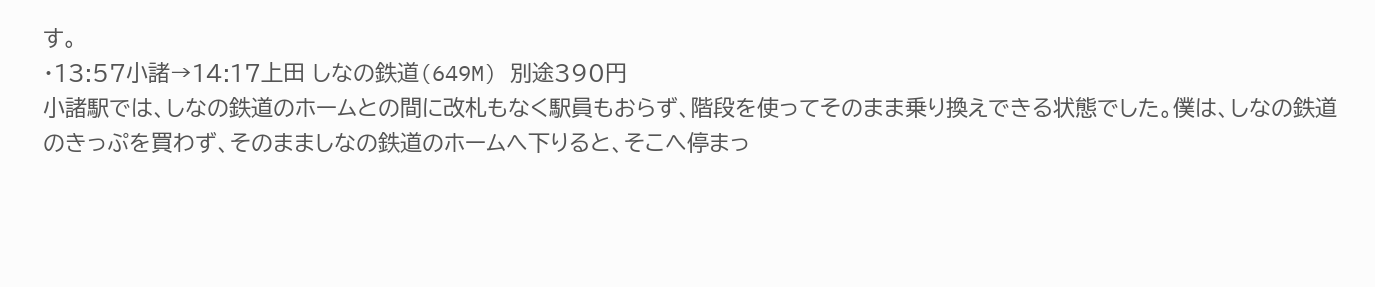す。
・13:57小諸→14:17上田 しなの鉄道(649M) 別途390円
小諸駅では、しなの鉄道のホームとの間に改札もなく駅員もおらず、階段を使ってそのまま乗り換えできる状態でした。僕は、しなの鉄道のきっぷを買わず、そのまましなの鉄道のホームへ下りると、そこへ停まっ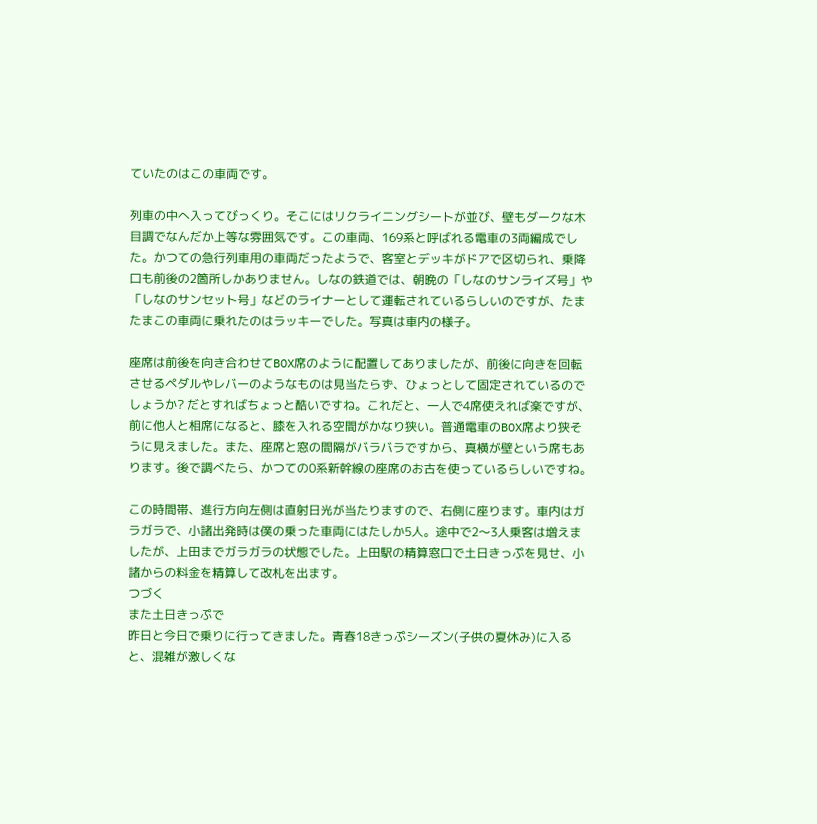ていたのはこの車両です。

列車の中へ入ってびっくり。そこにはリクライニングシートが並び、壁もダークな木目調でなんだか上等な雰囲気です。この車両、169系と呼ばれる電車の3両編成でした。かつての急行列車用の車両だったようで、客室とデッキがドアで区切られ、乗降口も前後の2箇所しかありません。しなの鉄道では、朝晩の「しなのサンライズ号」や「しなのサンセット号」などのライナーとして運転されているらしいのですが、たまたまこの車両に乗れたのはラッキーでした。写真は車内の様子。

座席は前後を向き合わせてBOX席のように配置してありましたが、前後に向きを回転させるペダルやレバーのようなものは見当たらず、ひょっとして固定されているのでしょうか? だとすればちょっと酷いですね。これだと、一人で4席使えれば楽ですが、前に他人と相席になると、膝を入れる空間がかなり狭い。普通電車のBOX席より狭そうに見えました。また、座席と窓の間隔がバラバラですから、真横が壁という席もあります。後で調べたら、かつての0系新幹線の座席のお古を使っているらしいですね。

この時間帯、進行方向左側は直射日光が当たりますので、右側に座ります。車内はガラガラで、小諸出発時は僕の乗った車両にはたしか5人。途中で2〜3人乗客は増えましたが、上田までガラガラの状態でした。上田駅の精算窓口で土日きっぷを見せ、小諸からの料金を精算して改札を出ます。
つづく
また土日きっぷで
昨日と今日で乗りに行ってきました。青春18きっぷシーズン(子供の夏休み)に入ると、混雑が激しくな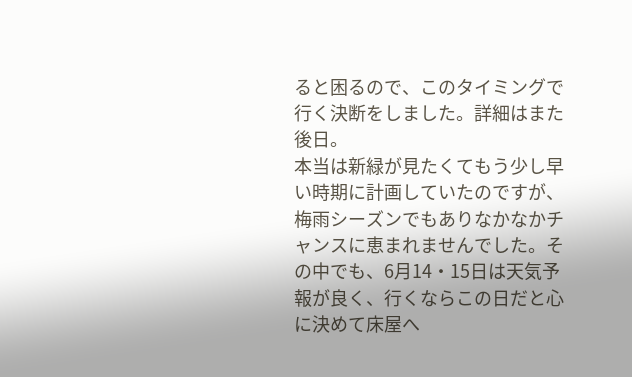ると困るので、このタイミングで行く決断をしました。詳細はまた後日。
本当は新緑が見たくてもう少し早い時期に計画していたのですが、梅雨シーズンでもありなかなかチャンスに恵まれませんでした。その中でも、6月14・15日は天気予報が良く、行くならこの日だと心に決めて床屋へ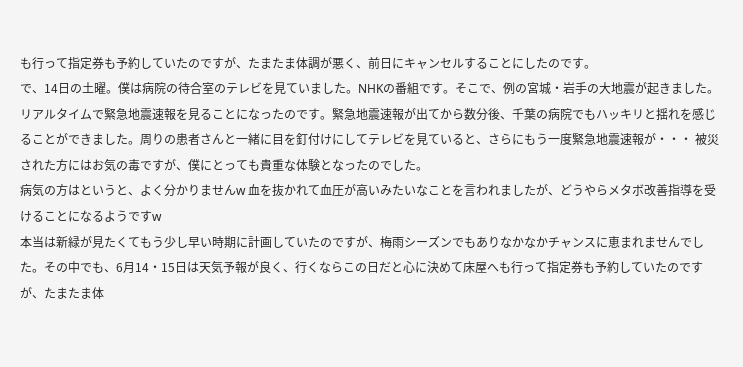も行って指定券も予約していたのですが、たまたま体調が悪く、前日にキャンセルすることにしたのです。
で、14日の土曜。僕は病院の待合室のテレビを見ていました。NHKの番組です。そこで、例の宮城・岩手の大地震が起きました。リアルタイムで緊急地震速報を見ることになったのです。緊急地震速報が出てから数分後、千葉の病院でもハッキリと揺れを感じることができました。周りの患者さんと一緒に目を釘付けにしてテレビを見ていると、さらにもう一度緊急地震速報が・・・ 被災された方にはお気の毒ですが、僕にとっても貴重な体験となったのでした。
病気の方はというと、よく分かりませんw 血を抜かれて血圧が高いみたいなことを言われましたが、どうやらメタボ改善指導を受けることになるようですw
本当は新緑が見たくてもう少し早い時期に計画していたのですが、梅雨シーズンでもありなかなかチャンスに恵まれませんでした。その中でも、6月14・15日は天気予報が良く、行くならこの日だと心に決めて床屋へも行って指定券も予約していたのですが、たまたま体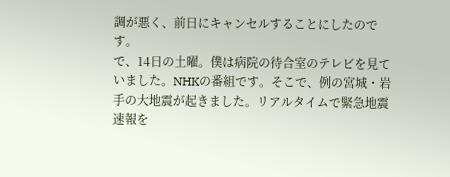調が悪く、前日にキャンセルすることにしたのです。
で、14日の土曜。僕は病院の待合室のテレビを見ていました。NHKの番組です。そこで、例の宮城・岩手の大地震が起きました。リアルタイムで緊急地震速報を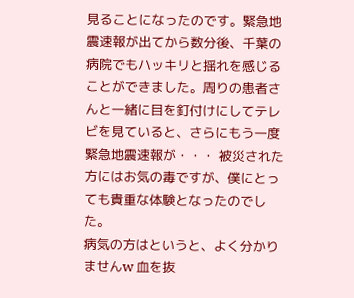見ることになったのです。緊急地震速報が出てから数分後、千葉の病院でもハッキリと揺れを感じることができました。周りの患者さんと一緒に目を釘付けにしてテレビを見ていると、さらにもう一度緊急地震速報が・・・ 被災された方にはお気の毒ですが、僕にとっても貴重な体験となったのでした。
病気の方はというと、よく分かりませんw 血を抜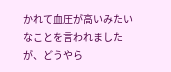かれて血圧が高いみたいなことを言われましたが、どうやら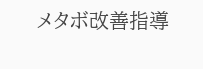メタボ改善指導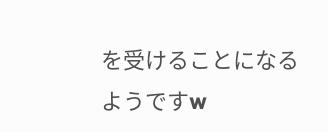を受けることになるようですw